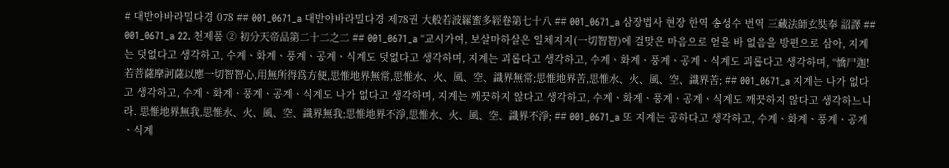# 대반야바라밀다경 078 ## 001_0671_a 대반야바라밀다경 제78권 大般若波羅蜜多經卷第七十八 ## 001_0671_a 삼장법사 현장 한역 송성수 번역 三藏法師玄奘奉 詔譯 ## 001_0671_a 22. 천제품 ② 初分天帝品第二十二之二 ## 001_0671_a “교시가여, 보살마하살은 일체지지(一切智智)에 걸맞은 마음으로 얻을 바 없음을 방편으로 삼아, 지계는 덧없다고 생각하고, 수계ㆍ화계ㆍ풍계ㆍ공계ㆍ식계도 덧없다고 생각하며, 지계는 괴롭다고 생각하고, 수계ㆍ화계ㆍ풍계ㆍ공계ㆍ식계도 괴롭다고 생각하며, “憍尸迦!若菩薩摩訶薩以應一切智智心,用無所得爲方便,思惟地界無常,思惟水、火、風、空、識界無常;思惟地界苦,思惟水、火、風、空、識界苦; ## 001_0671_a 지계는 나가 없다고 생각하고, 수계ㆍ화계ㆍ풍계ㆍ공계ㆍ식계도 나가 없다고 생각하며, 지계는 깨끗하지 않다고 생각하고, 수계ㆍ화계ㆍ풍계ㆍ공계ㆍ식계도 깨끗하지 않다고 생각하느니라. 思惟地界無我,思惟水、火、風、空、識界無我;思惟地界不淨,思惟水、火、風、空、識界不淨; ## 001_0671_a 또 지계는 공하다고 생각하고, 수계ㆍ화계ㆍ풍계ㆍ공계ㆍ식계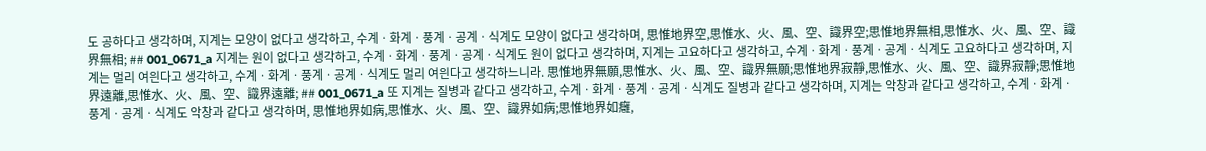도 공하다고 생각하며, 지계는 모양이 없다고 생각하고, 수계ㆍ화계ㆍ풍계ㆍ공계ㆍ식계도 모양이 없다고 생각하며, 思惟地界空,思惟水、火、風、空、識界空;思惟地界無相,思惟水、火、風、空、識界無相; ## 001_0671_a 지계는 원이 없다고 생각하고, 수계ㆍ화계ㆍ풍계ㆍ공계ㆍ식계도 원이 없다고 생각하며, 지계는 고요하다고 생각하고, 수계ㆍ화계ㆍ풍계ㆍ공계ㆍ식계도 고요하다고 생각하며, 지계는 멀리 여읜다고 생각하고, 수계ㆍ화계ㆍ풍계ㆍ공계ㆍ식계도 멀리 여읜다고 생각하느니라. 思惟地界無願,思惟水、火、風、空、識界無願;思惟地界寂靜,思惟水、火、風、空、識界寂靜;思惟地界遠離,思惟水、火、風、空、識界遠離; ## 001_0671_a 또 지계는 질병과 같다고 생각하고, 수계ㆍ화계ㆍ풍계ㆍ공계ㆍ식계도 질병과 같다고 생각하며, 지계는 악창과 같다고 생각하고, 수계ㆍ화계ㆍ풍계ㆍ공계ㆍ식계도 악창과 같다고 생각하며, 思惟地界如病,思惟水、火、風、空、識界如病;思惟地界如癰,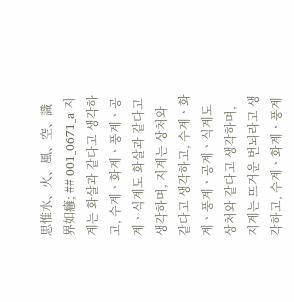思惟水、火、風、空、識界如癰; ## 001_0671_a 지계는 화살과 같다고 생각하고, 수계ㆍ화계ㆍ풍계ㆍ공계ㆍ식계도 화살과 같다고 생각하며, 지계는 상처와 같다고 생각하고, 수계ㆍ화계ㆍ풍계ㆍ공계ㆍ식계도 상처와 같다고 생각하며, 지계는 뜨거운 번뇌라고 생각하고, 수계ㆍ화계ㆍ풍계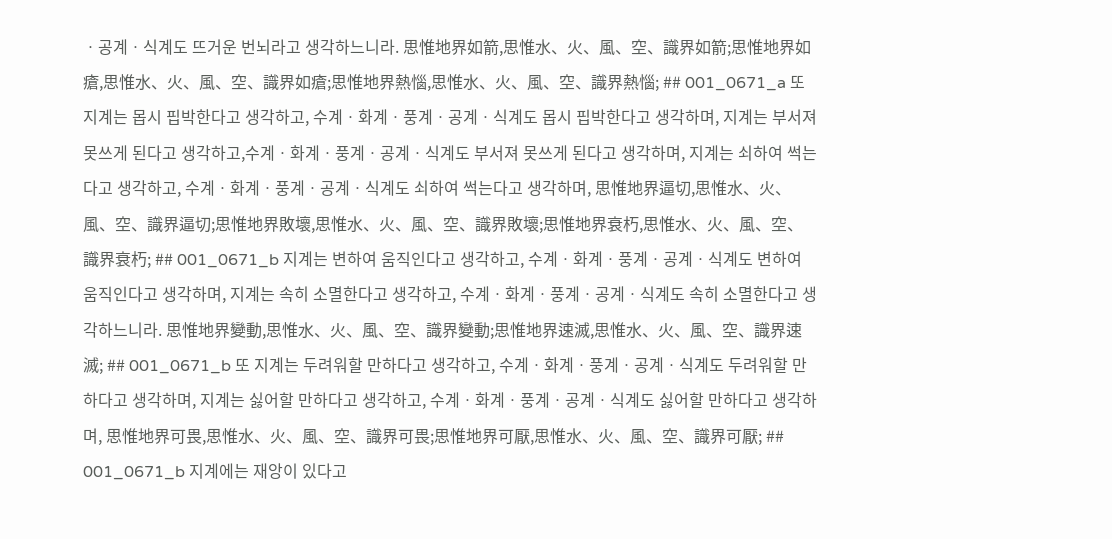ㆍ공계ㆍ식계도 뜨거운 번뇌라고 생각하느니라. 思惟地界如箭,思惟水、火、風、空、識界如箭;思惟地界如瘡,思惟水、火、風、空、識界如瘡;思惟地界熱惱,思惟水、火、風、空、識界熱惱; ## 001_0671_a 또 지계는 몹시 핍박한다고 생각하고, 수계ㆍ화계ㆍ풍계ㆍ공계ㆍ식계도 몹시 핍박한다고 생각하며, 지계는 부서져 못쓰게 된다고 생각하고,수계ㆍ화계ㆍ풍계ㆍ공계ㆍ식계도 부서져 못쓰게 된다고 생각하며, 지계는 쇠하여 썩는다고 생각하고, 수계ㆍ화계ㆍ풍계ㆍ공계ㆍ식계도 쇠하여 썩는다고 생각하며, 思惟地界逼切,思惟水、火、風、空、識界逼切;思惟地界敗壞,思惟水、火、風、空、識界敗壞;思惟地界衰朽,思惟水、火、風、空、識界衰朽; ## 001_0671_b 지계는 변하여 움직인다고 생각하고, 수계ㆍ화계ㆍ풍계ㆍ공계ㆍ식계도 변하여 움직인다고 생각하며, 지계는 속히 소멸한다고 생각하고, 수계ㆍ화계ㆍ풍계ㆍ공계ㆍ식계도 속히 소멸한다고 생각하느니라. 思惟地界變動,思惟水、火、風、空、識界變動;思惟地界速滅,思惟水、火、風、空、識界速滅; ## 001_0671_b 또 지계는 두려워할 만하다고 생각하고, 수계ㆍ화계ㆍ풍계ㆍ공계ㆍ식계도 두려워할 만하다고 생각하며, 지계는 싫어할 만하다고 생각하고, 수계ㆍ화계ㆍ풍계ㆍ공계ㆍ식계도 싫어할 만하다고 생각하며, 思惟地界可畏,思惟水、火、風、空、識界可畏;思惟地界可厭,思惟水、火、風、空、識界可厭; ## 001_0671_b 지계에는 재앙이 있다고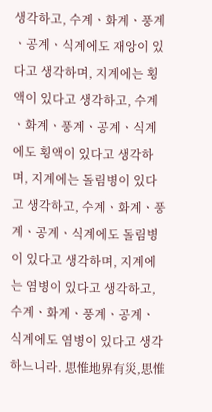생각하고, 수계ㆍ화계ㆍ풍계ㆍ공계ㆍ식계에도 재앙이 있다고 생각하며, 지계에는 횡액이 있다고 생각하고, 수계ㆍ화계ㆍ풍계ㆍ공계ㆍ식계에도 횡액이 있다고 생각하며, 지계에는 돌림병이 있다고 생각하고, 수계ㆍ화계ㆍ풍계ㆍ공계ㆍ식계에도 돌림병이 있다고 생각하며, 지계에는 염병이 있다고 생각하고, 수계ㆍ화계ㆍ풍계ㆍ공계ㆍ식계에도 염병이 있다고 생각하느니라. 思惟地界有災,思惟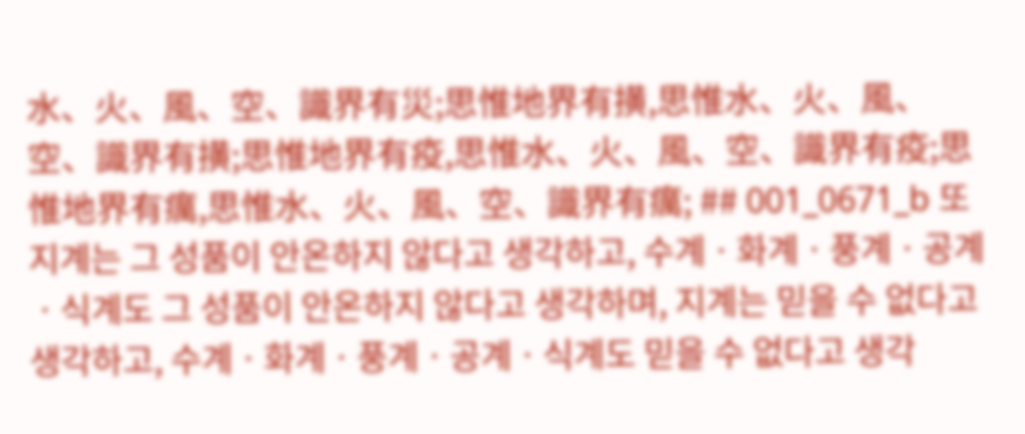水、火、風、空、識界有災;思惟地界有撗,思惟水、火、風、空、識界有撗;思惟地界有疫,思惟水、火、風、空、識界有疫;思惟地界有癘,思惟水、火、風、空、識界有癘; ## 001_0671_b 또 지계는 그 성품이 안온하지 않다고 생각하고, 수계ㆍ화계ㆍ풍계ㆍ공계ㆍ식계도 그 성품이 안온하지 않다고 생각하며, 지계는 믿을 수 없다고 생각하고, 수계ㆍ화계ㆍ풍계ㆍ공계ㆍ식계도 믿을 수 없다고 생각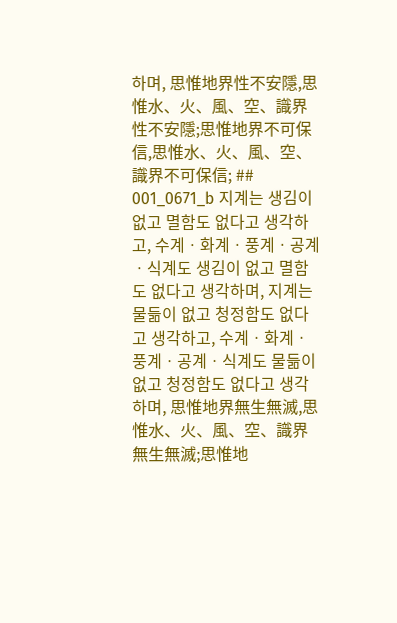하며, 思惟地界性不安隱,思惟水、火、風、空、識界性不安隱;思惟地界不可保信,思惟水、火、風、空、識界不可保信; ## 001_0671_b 지계는 생김이 없고 멸함도 없다고 생각하고, 수계ㆍ화계ㆍ풍계ㆍ공계ㆍ식계도 생김이 없고 멸함도 없다고 생각하며, 지계는 물듦이 없고 청정함도 없다고 생각하고, 수계ㆍ화계ㆍ풍계ㆍ공계ㆍ식계도 물듦이 없고 청정함도 없다고 생각하며, 思惟地界無生無滅,思惟水、火、風、空、識界無生無滅;思惟地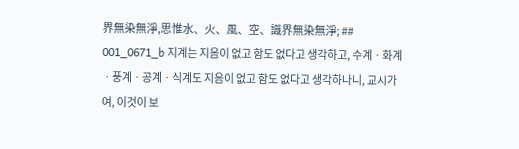界無染無淨,思惟水、火、風、空、識界無染無淨; ## 001_0671_b 지계는 지음이 없고 함도 없다고 생각하고, 수계ㆍ화계ㆍ풍계ㆍ공계ㆍ식계도 지음이 없고 함도 없다고 생각하나니, 교시가여, 이것이 보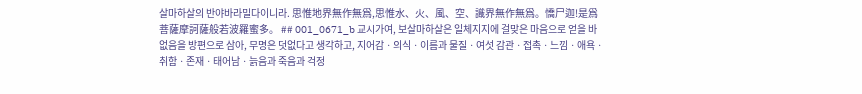살마하살의 반야바라밀다이니라. 思惟地界無作無爲,思惟水、火、風、空、識界無作無爲。憍尸迦!是爲菩薩摩訶薩般若波羅蜜多。 ## 001_0671_b 교시가여, 보살마하살은 일체지지에 걸맞은 마음으로 얻을 바 없음을 방편으로 삼아, 무명은 덧없다고 생각하고, 지어감ㆍ의식ㆍ이름과 물질ㆍ여섯 감관ㆍ접촉ㆍ느낌ㆍ애욕ㆍ취함ㆍ존재ㆍ태어남ㆍ늙음과 죽음과 걱정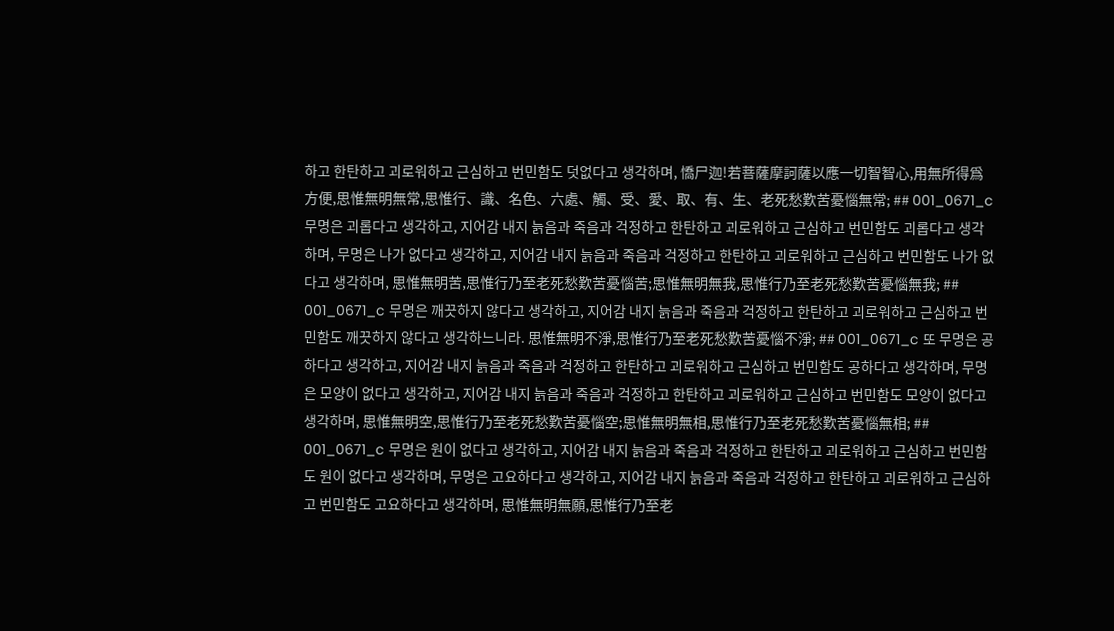하고 한탄하고 괴로워하고 근심하고 번민함도 덧없다고 생각하며, 憍尸迦!若菩薩摩訶薩以應一切智智心,用無所得爲方便,思惟無明無常,思惟行、識、名色、六處、觸、受、愛、取、有、生、老死愁歎苦憂惱無常; ## 001_0671_c 무명은 괴롭다고 생각하고, 지어감 내지 늙음과 죽음과 걱정하고 한탄하고 괴로워하고 근심하고 번민함도 괴롭다고 생각하며, 무명은 나가 없다고 생각하고, 지어감 내지 늙음과 죽음과 걱정하고 한탄하고 괴로워하고 근심하고 번민함도 나가 없다고 생각하며, 思惟無明苦,思惟行乃至老死愁歎苦憂惱苦;思惟無明無我,思惟行乃至老死愁歎苦憂惱無我; ## 001_0671_c 무명은 깨끗하지 않다고 생각하고, 지어감 내지 늙음과 죽음과 걱정하고 한탄하고 괴로워하고 근심하고 번민함도 깨끗하지 않다고 생각하느니라. 思惟無明不淨,思惟行乃至老死愁歎苦憂惱不淨; ## 001_0671_c 또 무명은 공하다고 생각하고, 지어감 내지 늙음과 죽음과 걱정하고 한탄하고 괴로워하고 근심하고 번민함도 공하다고 생각하며, 무명은 모양이 없다고 생각하고, 지어감 내지 늙음과 죽음과 걱정하고 한탄하고 괴로워하고 근심하고 번민함도 모양이 없다고 생각하며, 思惟無明空,思惟行乃至老死愁歎苦憂惱空;思惟無明無相,思惟行乃至老死愁歎苦憂惱無相; ## 001_0671_c 무명은 원이 없다고 생각하고, 지어감 내지 늙음과 죽음과 걱정하고 한탄하고 괴로워하고 근심하고 번민함도 원이 없다고 생각하며, 무명은 고요하다고 생각하고, 지어감 내지 늙음과 죽음과 걱정하고 한탄하고 괴로워하고 근심하고 번민함도 고요하다고 생각하며, 思惟無明無願,思惟行乃至老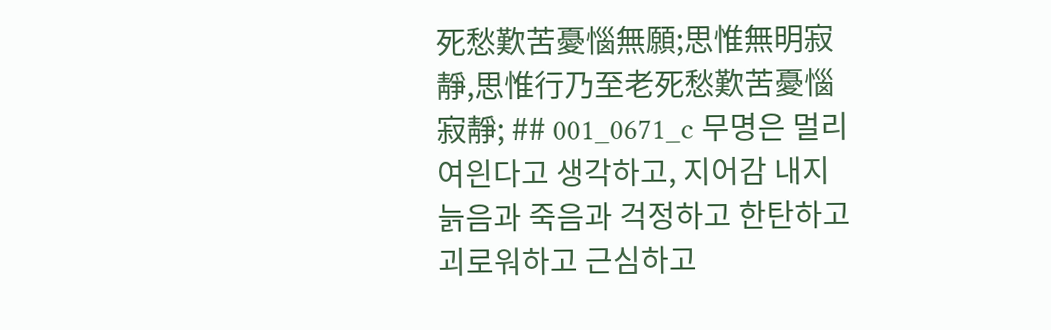死愁歎苦憂惱無願;思惟無明寂靜,思惟行乃至老死愁歎苦憂惱寂靜; ## 001_0671_c 무명은 멀리 여읜다고 생각하고, 지어감 내지 늙음과 죽음과 걱정하고 한탄하고 괴로워하고 근심하고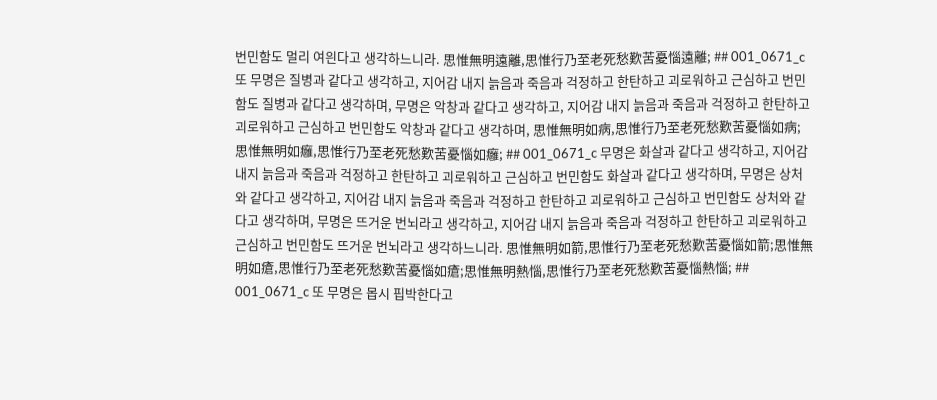번민함도 멀리 여읜다고 생각하느니라. 思惟無明遠離,思惟行乃至老死愁歎苦憂惱遠離; ## 001_0671_c 또 무명은 질병과 같다고 생각하고, 지어감 내지 늙음과 죽음과 걱정하고 한탄하고 괴로워하고 근심하고 번민함도 질병과 같다고 생각하며, 무명은 악창과 같다고 생각하고, 지어감 내지 늙음과 죽음과 걱정하고 한탄하고 괴로워하고 근심하고 번민함도 악창과 같다고 생각하며, 思惟無明如病,思惟行乃至老死愁歎苦憂惱如病;思惟無明如癰,思惟行乃至老死愁歎苦憂惱如癰; ## 001_0671_c 무명은 화살과 같다고 생각하고, 지어감 내지 늙음과 죽음과 걱정하고 한탄하고 괴로워하고 근심하고 번민함도 화살과 같다고 생각하며, 무명은 상처와 같다고 생각하고, 지어감 내지 늙음과 죽음과 걱정하고 한탄하고 괴로워하고 근심하고 번민함도 상처와 같다고 생각하며, 무명은 뜨거운 번뇌라고 생각하고, 지어감 내지 늙음과 죽음과 걱정하고 한탄하고 괴로워하고 근심하고 번민함도 뜨거운 번뇌라고 생각하느니라. 思惟無明如箭,思惟行乃至老死愁歎苦憂惱如箭;思惟無明如瘡,思惟行乃至老死愁歎苦憂惱如瘡;思惟無明熱惱,思惟行乃至老死愁歎苦憂惱熱惱; ## 001_0671_c 또 무명은 몹시 핍박한다고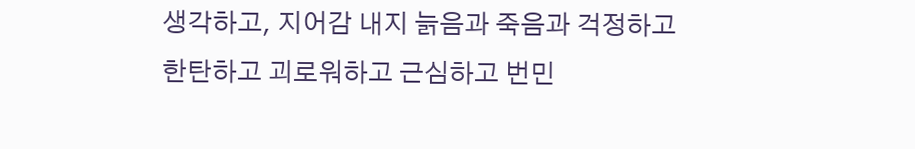생각하고, 지어감 내지 늙음과 죽음과 걱정하고 한탄하고 괴로워하고 근심하고 번민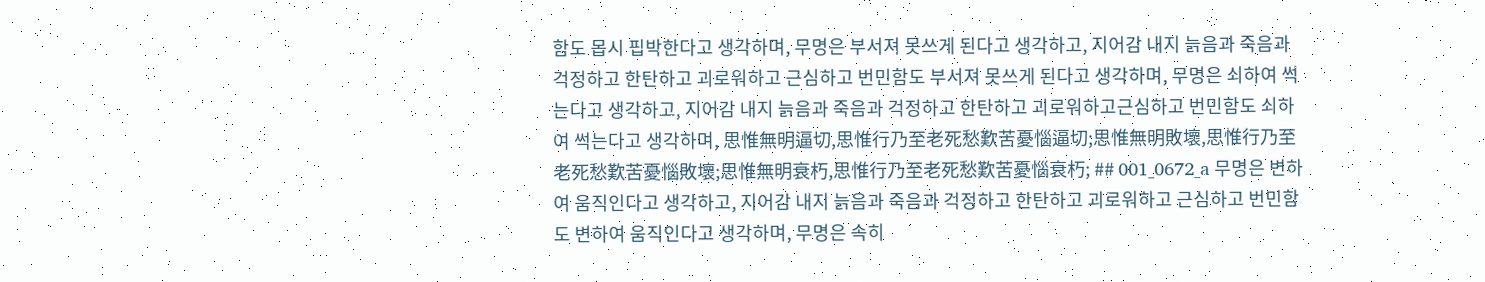함도 몹시 핍박한다고 생각하며, 무명은 부서져 못쓰게 된다고 생각하고, 지어감 내지 늙음과 죽음과 걱정하고 한탄하고 괴로워하고 근심하고 번민함도 부서져 못쓰게 된다고 생각하며, 무명은 쇠하여 썩는다고 생각하고, 지어감 내지 늙음과 죽음과 걱정하고 한탄하고 괴로워하고근심하고 번민함도 쇠하여 썩는다고 생각하며, 思惟無明逼切,思惟行乃至老死愁歎苦憂惱逼切;思惟無明敗壞,思惟行乃至老死愁歎苦憂惱敗壞;思惟無明衰朽,思惟行乃至老死愁歎苦憂惱衰朽; ## 001_0672_a 무명은 변하여 움직인다고 생각하고, 지어감 내지 늙음과 죽음과 걱정하고 한탄하고 괴로워하고 근심하고 번민함도 변하여 움직인다고 생각하며, 무명은 속히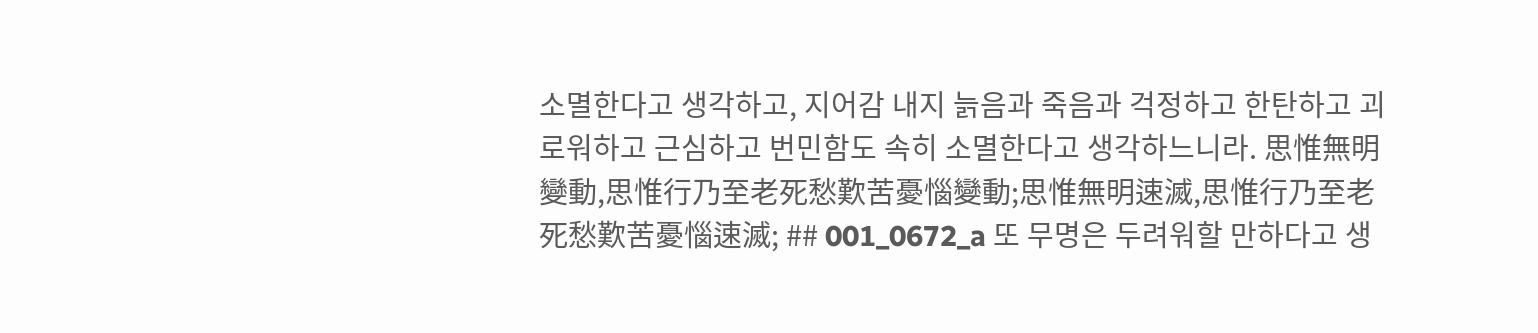소멸한다고 생각하고, 지어감 내지 늙음과 죽음과 걱정하고 한탄하고 괴로워하고 근심하고 번민함도 속히 소멸한다고 생각하느니라. 思惟無明變動,思惟行乃至老死愁歎苦憂惱變動;思惟無明速滅,思惟行乃至老死愁歎苦憂惱速滅; ## 001_0672_a 또 무명은 두려워할 만하다고 생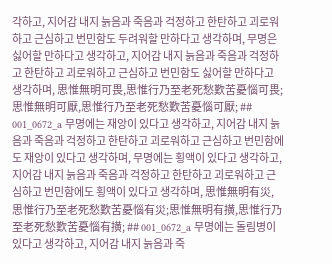각하고, 지어감 내지 늙음과 죽음과 걱정하고 한탄하고 괴로워하고 근심하고 번민함도 두려워할 만하다고 생각하며, 무명은 싫어할 만하다고 생각하고, 지어감 내지 늙음과 죽음과 걱정하고 한탄하고 괴로워하고 근심하고 번민함도 싫어할 만하다고 생각하며, 思惟無明可畏,思惟行乃至老死愁歎苦憂惱可畏;思惟無明可厭,思惟行乃至老死愁歎苦憂惱可厭; ## 001_0672_a 무명에는 재앙이 있다고 생각하고, 지어감 내지 늙음과 죽음과 걱정하고 한탄하고 괴로워하고 근심하고 번민함에도 재앙이 있다고 생각하며, 무명에는 횡액이 있다고 생각하고, 지어감 내지 늙음과 죽음과 걱정하고 한탄하고 괴로워하고 근심하고 번민함에도 횡액이 있다고 생각하며, 思惟無明有災,思惟行乃至老死愁歎苦憂惱有災;思惟無明有撗,思惟行乃至老死愁歎苦憂惱有撗; ## 001_0672_a 무명에는 돌림병이 있다고 생각하고, 지어감 내지 늙음과 죽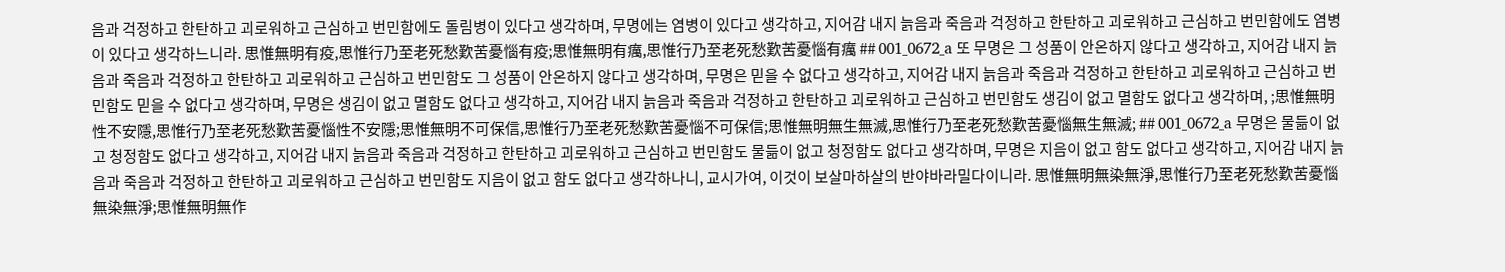음과 걱정하고 한탄하고 괴로워하고 근심하고 번민함에도 돌림병이 있다고 생각하며, 무명에는 염병이 있다고 생각하고, 지어감 내지 늙음과 죽음과 걱정하고 한탄하고 괴로워하고 근심하고 번민함에도 염병이 있다고 생각하느니라. 思惟無明有疫,思惟行乃至老死愁歎苦憂惱有疫;思惟無明有癘,思惟行乃至老死愁歎苦憂惱有癘 ## 001_0672_a 또 무명은 그 성품이 안온하지 않다고 생각하고, 지어감 내지 늙음과 죽음과 걱정하고 한탄하고 괴로워하고 근심하고 번민함도 그 성품이 안온하지 않다고 생각하며, 무명은 믿을 수 없다고 생각하고, 지어감 내지 늙음과 죽음과 걱정하고 한탄하고 괴로워하고 근심하고 번민함도 믿을 수 없다고 생각하며, 무명은 생김이 없고 멸함도 없다고 생각하고, 지어감 내지 늙음과 죽음과 걱정하고 한탄하고 괴로워하고 근심하고 번민함도 생김이 없고 멸함도 없다고 생각하며, ;思惟無明性不安隱,思惟行乃至老死愁歎苦憂惱性不安隱;思惟無明不可保信,思惟行乃至老死愁歎苦憂惱不可保信;思惟無明無生無滅,思惟行乃至老死愁歎苦憂惱無生無滅; ## 001_0672_a 무명은 물듦이 없고 청정함도 없다고 생각하고, 지어감 내지 늙음과 죽음과 걱정하고 한탄하고 괴로워하고 근심하고 번민함도 물듦이 없고 청정함도 없다고 생각하며, 무명은 지음이 없고 함도 없다고 생각하고, 지어감 내지 늙음과 죽음과 걱정하고 한탄하고 괴로워하고 근심하고 번민함도 지음이 없고 함도 없다고 생각하나니, 교시가여, 이것이 보살마하살의 반야바라밀다이니라. 思惟無明無染無淨,思惟行乃至老死愁歎苦憂惱無染無淨;思惟無明無作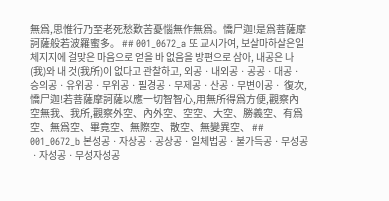無爲,思惟行乃至老死愁歎苦憂惱無作無爲。憍尸迦!是爲菩薩摩訶薩般若波羅蜜多。 ## 001_0672_a 또 교시가여, 보살마하살은일체지지에 걸맞은 마음으로 얻을 바 없음을 방편으로 삼아, 내공은 나(我)와 내 것(我所)이 없다고 관찰하고, 외공ㆍ내외공ㆍ공공ㆍ대공ㆍ승의공ㆍ유위공ㆍ무위공ㆍ필경공ㆍ무제공ㆍ산공ㆍ무변이공ㆍ 復次,憍尸迦!若菩薩摩訶薩以應一切智智心,用無所得爲方便,觀察內空無我、我所,觀察外空、內外空、空空、大空、勝義空、有爲空、無爲空、畢竟空、無際空、散空、無變異空、 ## 001_0672_b 본성공ㆍ자상공ㆍ공상공ㆍ일체법공ㆍ불가득공ㆍ무성공ㆍ자성공ㆍ무성자성공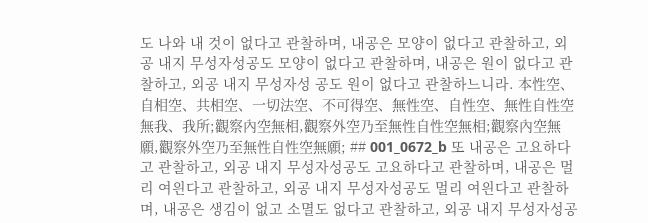도 나와 내 것이 없다고 관찰하며, 내공은 모양이 없다고 관찰하고, 외공 내지 무성자성공도 모양이 없다고 관찰하며, 내공은 원이 없다고 관찰하고, 외공 내지 무성자성 공도 원이 없다고 관찰하느니라. 本性空、自相空、共相空、一切法空、不可得空、無性空、自性空、無性自性空無我、我所;觀察內空無相,觀察外空乃至無性自性空無相;觀察內空無願,觀察外空乃至無性自性空無願; ## 001_0672_b 또 내공은 고요하다고 관찰하고, 외공 내지 무성자성공도 고요하다고 관찰하며, 내공은 멀리 여읜다고 관찰하고, 외공 내지 무성자성공도 멀리 여읜다고 관찰하며, 내공은 생김이 없고 소멸도 없다고 관찰하고, 외공 내지 무성자성공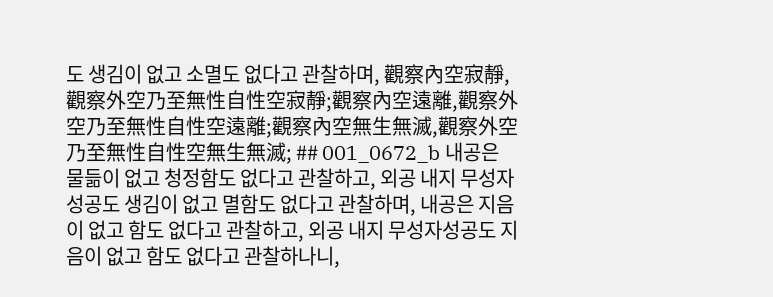도 생김이 없고 소멸도 없다고 관찰하며, 觀察內空寂靜,觀察外空乃至無性自性空寂靜;觀察內空遠離,觀察外空乃至無性自性空遠離;觀察內空無生無滅,觀察外空乃至無性自性空無生無滅; ## 001_0672_b 내공은 물듦이 없고 청정함도 없다고 관찰하고, 외공 내지 무성자성공도 생김이 없고 멸함도 없다고 관찰하며, 내공은 지음이 없고 함도 없다고 관찰하고, 외공 내지 무성자성공도 지음이 없고 함도 없다고 관찰하나니,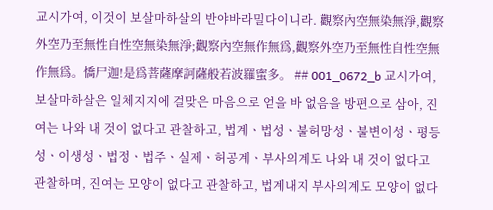교시가여, 이것이 보살마하살의 반야바라밀다이니라. 觀察內空無染無淨,觀察外空乃至無性自性空無染無淨;觀察內空無作無爲,觀察外空乃至無性自性空無作無爲。憍尸迦!是爲菩薩摩訶薩般若波羅蜜多。 ## 001_0672_b 교시가여, 보살마하살은 일체지지에 걸맞은 마음으로 얻을 바 없음을 방편으로 삼아, 진여는 나와 내 것이 없다고 관찰하고, 법계ㆍ법성ㆍ불허망성ㆍ불변이성ㆍ평등성ㆍ이생성ㆍ법정ㆍ법주ㆍ실제ㆍ허공계ㆍ부사의계도 나와 내 것이 없다고 관찰하며, 진여는 모양이 없다고 관찰하고, 법계내지 부사의계도 모양이 없다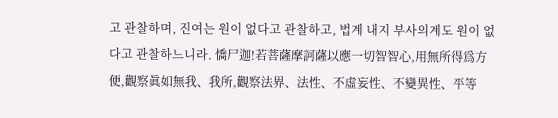고 관찰하며, 진여는 원이 없다고 관찰하고, 법계 내지 부사의계도 원이 없다고 관찰하느니라. 憍尸迦!若菩薩摩訶薩以應一切智智心,用無所得爲方便,觀察眞如無我、我所,觀察法界、法性、不虛妄性、不變異性、平等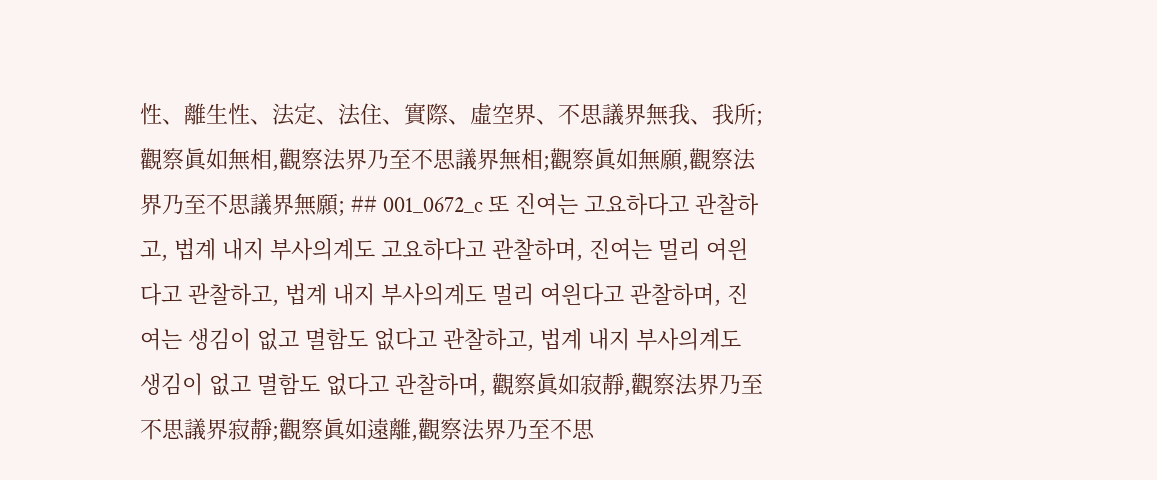性、離生性、法定、法住、實際、虛空界、不思議界無我、我所;觀察眞如無相,觀察法界乃至不思議界無相;觀察眞如無願,觀察法界乃至不思議界無願; ## 001_0672_c 또 진여는 고요하다고 관찰하고, 법계 내지 부사의계도 고요하다고 관찰하며, 진여는 멀리 여읜다고 관찰하고, 법계 내지 부사의계도 멀리 여읜다고 관찰하며, 진여는 생김이 없고 멸함도 없다고 관찰하고, 법계 내지 부사의계도 생김이 없고 멸함도 없다고 관찰하며, 觀察眞如寂靜,觀察法界乃至不思議界寂靜;觀察眞如遠離,觀察法界乃至不思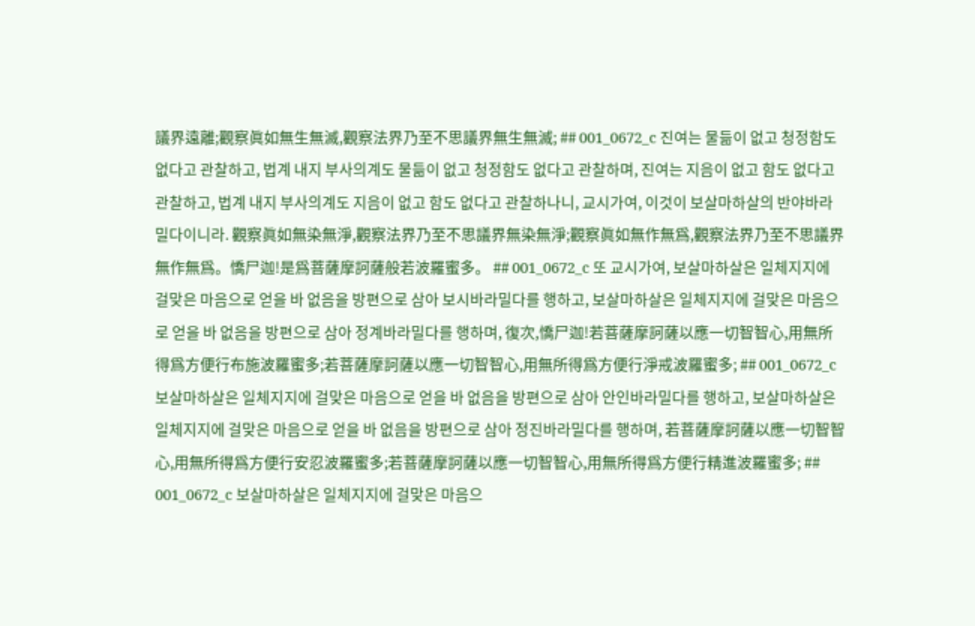議界遠離;觀察眞如無生無滅,觀察法界乃至不思議界無生無滅; ## 001_0672_c 진여는 물듦이 없고 청정함도 없다고 관찰하고, 법계 내지 부사의계도 물듦이 없고 청정함도 없다고 관찰하며, 진여는 지음이 없고 함도 없다고 관찰하고, 법계 내지 부사의계도 지음이 없고 함도 없다고 관찰하나니, 교시가여, 이것이 보살마하살의 반야바라밀다이니라. 觀察眞如無染無淨,觀察法界乃至不思議界無染無淨;觀察眞如無作無爲,觀察法界乃至不思議界無作無爲。憍尸迦!是爲菩薩摩訶薩般若波羅蜜多。 ## 001_0672_c 또 교시가여, 보살마하살은 일체지지에 걸맞은 마음으로 얻을 바 없음을 방편으로 삼아 보시바라밀다를 행하고, 보살마하살은 일체지지에 걸맞은 마음으로 얻을 바 없음을 방편으로 삼아 정계바라밀다를 행하며, 復次,憍尸迦!若菩薩摩訶薩以應一切智智心,用無所得爲方便行布施波羅蜜多;若菩薩摩訶薩以應一切智智心,用無所得爲方便行淨戒波羅蜜多; ## 001_0672_c 보살마하살은 일체지지에 걸맞은 마음으로 얻을 바 없음을 방편으로 삼아 안인바라밀다를 행하고, 보살마하살은 일체지지에 걸맞은 마음으로 얻을 바 없음을 방편으로 삼아 정진바라밀다를 행하며, 若菩薩摩訶薩以應一切智智心,用無所得爲方便行安忍波羅蜜多;若菩薩摩訶薩以應一切智智心,用無所得爲方便行精進波羅蜜多; ## 001_0672_c 보살마하살은 일체지지에 걸맞은 마음으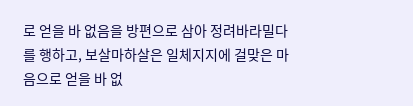로 얻을 바 없음을 방편으로 삼아 정려바라밀다를 행하고, 보살마하살은 일체지지에 걸맞은 마음으로 얻을 바 없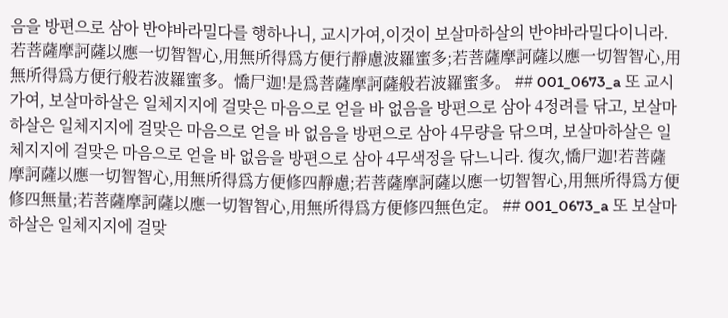음을 방편으로 삼아 반야바라밀다를 행하나니, 교시가여,이것이 보살마하살의 반야바라밀다이니라. 若菩薩摩訶薩以應一切智智心,用無所得爲方便行靜慮波羅蜜多;若菩薩摩訶薩以應一切智智心,用無所得爲方便行般若波羅蜜多。憍尸迦!是爲菩薩摩訶薩般若波羅蜜多。 ## 001_0673_a 또 교시가여, 보살마하살은 일체지지에 걸맞은 마음으로 얻을 바 없음을 방편으로 삼아 4정려를 닦고, 보살마하살은 일체지지에 걸맞은 마음으로 얻을 바 없음을 방편으로 삼아 4무량을 닦으며, 보살마하살은 일체지지에 걸맞은 마음으로 얻을 바 없음을 방편으로 삼아 4무색정을 닦느니라. 復次,憍尸迦!若菩薩摩訶薩以應一切智智心,用無所得爲方便修四靜慮;若菩薩摩訶薩以應一切智智心,用無所得爲方便修四無量;若菩薩摩訶薩以應一切智智心,用無所得爲方便修四無色定。 ## 001_0673_a 또 보살마하살은 일체지지에 걸맞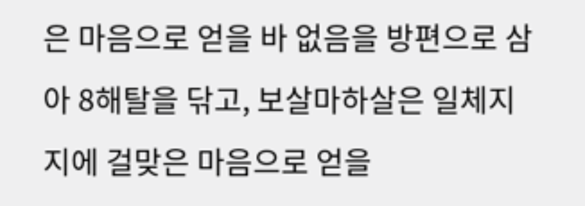은 마음으로 얻을 바 없음을 방편으로 삼아 8해탈을 닦고, 보살마하살은 일체지지에 걸맞은 마음으로 얻을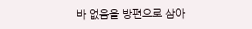바 없음을 방편으로 삼아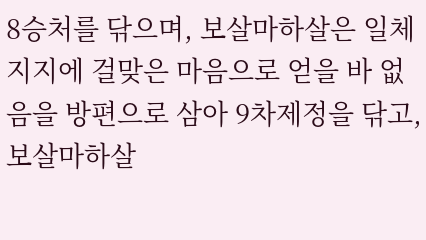8승처를 닦으며, 보살마하살은 일체지지에 걸맞은 마음으로 얻을 바 없음을 방편으로 삼아 9차제정을 닦고, 보살마하살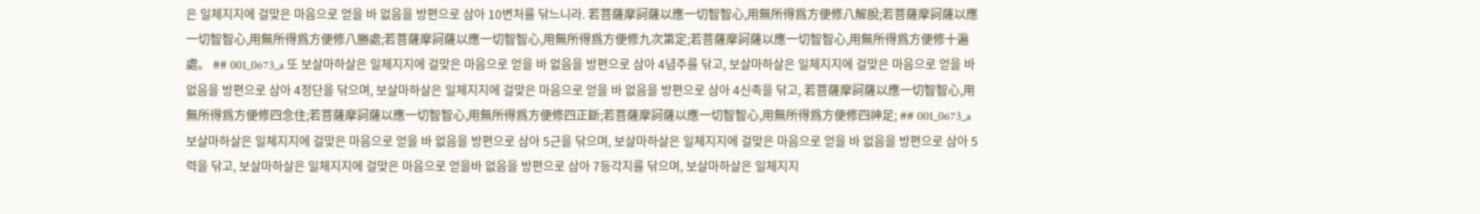은 일체지지에 걸맞은 마음으로 얻을 바 없음을 방편으로 삼아 10변처를 닦느니라. 若菩薩摩訶薩以應一切智智心,用無所得爲方便修八解脫;若菩薩摩訶薩以應一切智智心,用無所得爲方便修八勝處;若菩薩摩訶薩以應一切智智心,用無所得爲方便修九次第定;若菩薩摩訶薩以應一切智智心,用無所得爲方便修十遍處。 ## 001_0673_a 또 보살마하살은 일체지지에 걸맞은 마음으로 얻을 바 없음을 방편으로 삼아 4념주를 닦고, 보살마하살은 일체지지에 걸맞은 마음으로 얻을 바 없음을 방편으로 삼아 4정단을 닦으며, 보살마하살은 일체지지에 걸맞은 마음으로 얻을 바 없음을 방편으로 삼아 4신족을 닦고, 若菩薩摩訶薩以應一切智智心,用無所得爲方便修四念住;若菩薩摩訶薩以應一切智智心,用無所得爲方便修四正斷;若菩薩摩訶薩以應一切智智心,用無所得爲方便修四神足; ## 001_0673_a 보살마하살은 일체지지에 걸맞은 마음으로 얻을 바 없음을 방편으로 삼아 5근을 닦으며, 보살마하살은 일체지지에 걸맞은 마음으로 얻을 바 없음을 방편으로 삼아 5력을 닦고, 보살마하살은 일체지지에 걸맞은 마음으로 얻을바 없음을 방편으로 삼아 7등각지를 닦으며, 보살마하살은 일체지지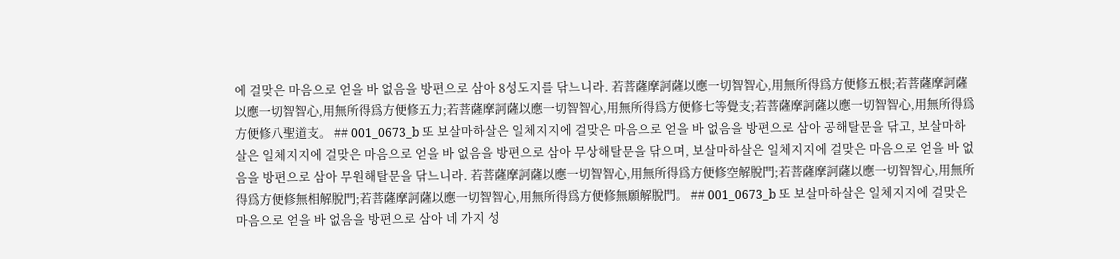에 걸맞은 마음으로 얻을 바 없음을 방편으로 삼아 8성도지를 닦느니라. 若菩薩摩訶薩以應一切智智心,用無所得爲方便修五根;若菩薩摩訶薩以應一切智智心,用無所得爲方便修五力;若菩薩摩訶薩以應一切智智心,用無所得爲方便修七等覺支;若菩薩摩訶薩以應一切智智心,用無所得爲方便修八聖道支。 ## 001_0673_b 또 보살마하살은 일체지지에 걸맞은 마음으로 얻을 바 없음을 방편으로 삼아 공해탈문을 닦고, 보살마하살은 일체지지에 걸맞은 마음으로 얻을 바 없음을 방편으로 삼아 무상해탈문을 닦으며, 보살마하살은 일체지지에 걸맞은 마음으로 얻을 바 없음을 방편으로 삼아 무원해탈문을 닦느니라. 若菩薩摩訶薩以應一切智智心,用無所得爲方便修空解脫門;若菩薩摩訶薩以應一切智智心,用無所得爲方便修無相解脫門;若菩薩摩訶薩以應一切智智心,用無所得爲方便修無願解脫門。 ## 001_0673_b 또 보살마하살은 일체지지에 걸맞은 마음으로 얻을 바 없음을 방편으로 삼아 네 가지 성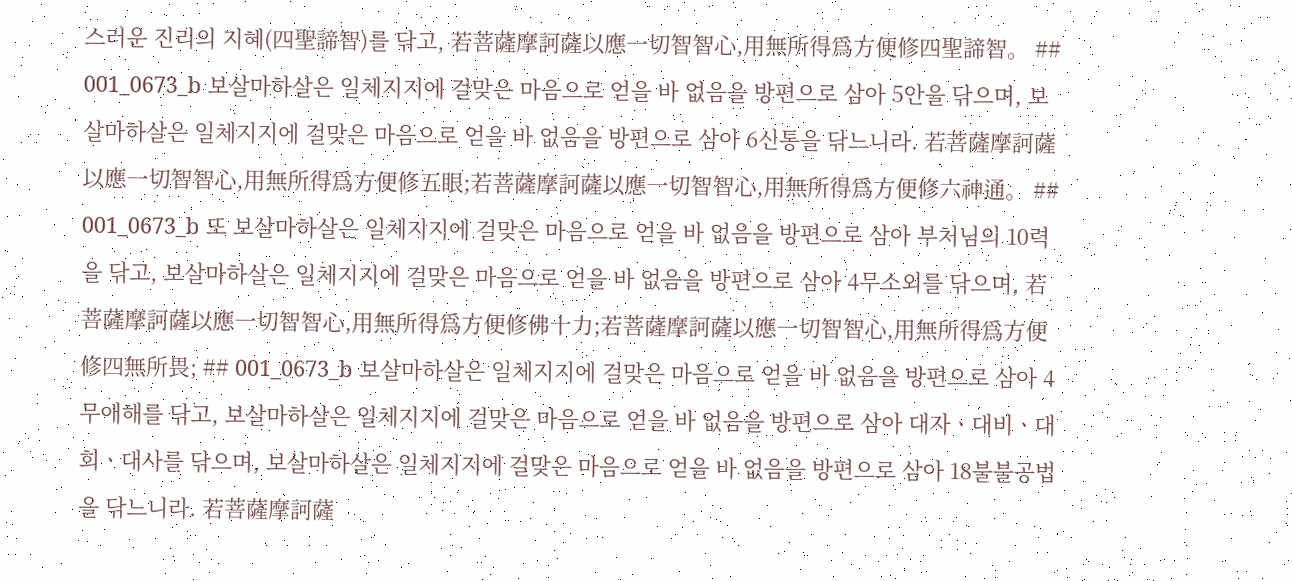스러운 진리의 지혜(四聖諦智)를 닦고, 若菩薩摩訶薩以應一切智智心,用無所得爲方便修四聖諦智。 ## 001_0673_b 보살마하살은 일체지지에 걸맞은 마음으로 얻을 바 없음을 방편으로 삼아 5안을 닦으며, 보살마하살은 일체지지에 걸맞은 마음으로 얻을 바 없음을 방편으로 삼아 6신통을 닦느니라. 若菩薩摩訶薩以應一切智智心,用無所得爲方便修五眼;若菩薩摩訶薩以應一切智智心,用無所得爲方便修六神通。 ## 001_0673_b 또 보살마하살은 일체지지에 걸맞은 마음으로 얻을 바 없음을 방편으로 삼아 부처님의 10력을 닦고, 보살마하살은 일체지지에 걸맞은 마음으로 얻을 바 없음을 방편으로 삼아 4무소외를 닦으며, 若菩薩摩訶薩以應一切智智心,用無所得爲方便修佛十力;若菩薩摩訶薩以應一切智智心,用無所得爲方便修四無所畏; ## 001_0673_b 보살마하살은 일체지지에 걸맞은 마음으로 얻을 바 없음을 방편으로 삼아 4무애해를 닦고, 보살마하살은 일체지지에 걸맞은 마음으로 얻을 바 없음을 방편으로 삼아 대자ㆍ대비ㆍ대희ㆍ대사를 닦으며, 보살마하살은 일체지지에 걸맞은 마음으로 얻을 바 없음을 방편으로 삼아 18불불공법을 닦느니라. 若菩薩摩訶薩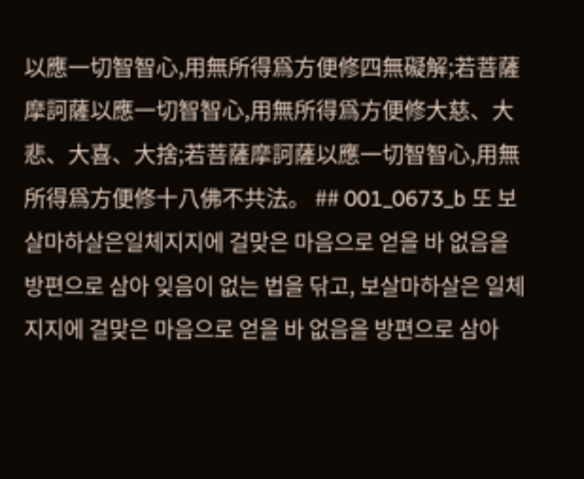以應一切智智心,用無所得爲方便修四無礙解;若菩薩摩訶薩以應一切智智心,用無所得爲方便修大慈、大悲、大喜、大捨;若菩薩摩訶薩以應一切智智心,用無所得爲方便修十八佛不共法。 ## 001_0673_b 또 보살마하살은일체지지에 걸맞은 마음으로 얻을 바 없음을 방편으로 삼아 잊음이 없는 법을 닦고, 보살마하살은 일체지지에 걸맞은 마음으로 얻을 바 없음을 방편으로 삼아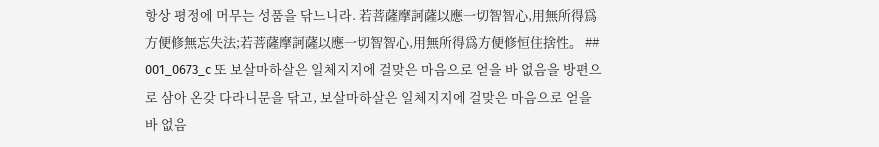항상 평정에 머무는 성품을 닦느니라. 若菩薩摩訶薩以應一切智智心,用無所得爲方便修無忘失法;若菩薩摩訶薩以應一切智智心,用無所得爲方便修恒住捨性。 ## 001_0673_c 또 보살마하살은 일체지지에 걸맞은 마음으로 얻을 바 없음을 방편으로 삼아 온갖 다라니문을 닦고, 보살마하살은 일체지지에 걸맞은 마음으로 얻을 바 없음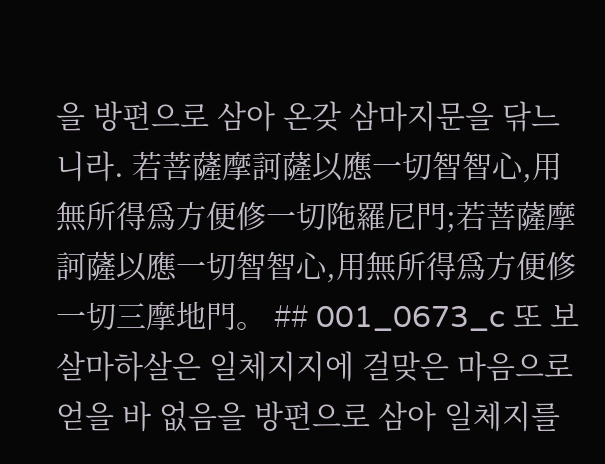을 방편으로 삼아 온갖 삼마지문을 닦느니라. 若菩薩摩訶薩以應一切智智心,用無所得爲方便修一切陁羅尼門;若菩薩摩訶薩以應一切智智心,用無所得爲方便修一切三摩地門。 ## 001_0673_c 또 보살마하살은 일체지지에 걸맞은 마음으로 얻을 바 없음을 방편으로 삼아 일체지를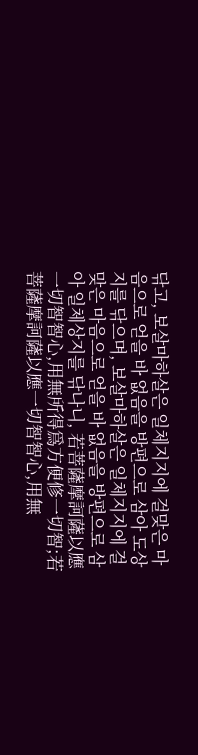닦고, 보살마하살은 일체지지에 걸맞은 마음으로 얻을 바 없음을 방편으로 삼아 도상지를 닦으며, 보살마하살은 일체지지에 걸맞은 마음으로 얻을 바 없음을 방편으로 삼아 일체상지를 닦나니, 若菩薩摩訶薩以應一切智智心,用無所得爲方便修一切智;若菩薩摩訶薩以應一切智智心,用無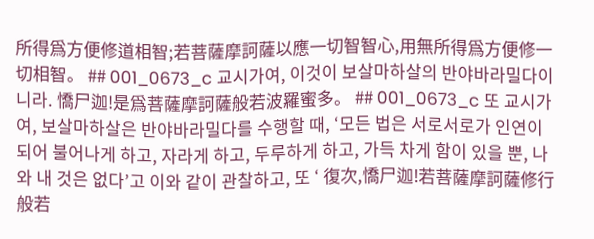所得爲方便修道相智;若菩薩摩訶薩以應一切智智心,用無所得爲方便修一切相智。 ## 001_0673_c 교시가여, 이것이 보살마하살의 반야바라밀다이니라. 憍尸迦!是爲菩薩摩訶薩般若波羅蜜多。 ## 001_0673_c 또 교시가여, 보살마하살은 반야바라밀다를 수행할 때, ‘모든 법은 서로서로가 인연이 되어 불어나게 하고, 자라게 하고, 두루하게 하고, 가득 차게 함이 있을 뿐, 나와 내 것은 없다’고 이와 같이 관찰하고, 또 ‘ 復次,憍尸迦!若菩薩摩訶薩修行般若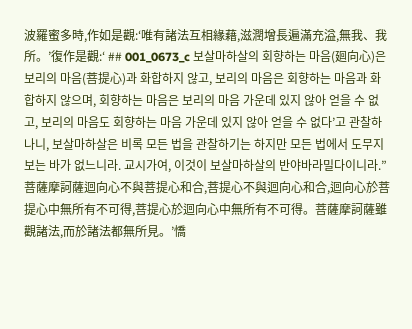波羅蜜多時,作如是觀:‘唯有諸法互相緣藉,滋潤增長遍滿充溢,無我、我所。’復作是觀:‘ ## 001_0673_c 보살마하살의 회향하는 마음(廻向心)은 보리의 마음(菩提心)과 화합하지 않고, 보리의 마음은 회향하는 마음과 화합하지 않으며, 회향하는 마음은 보리의 마음 가운데 있지 않아 얻을 수 없고, 보리의 마음도 회향하는 마음 가운데 있지 않아 얻을 수 없다’고 관찰하나니, 보살마하살은 비록 모든 법을 관찰하기는 하지만 모든 법에서 도무지 보는 바가 없느니라. 교시가여, 이것이 보살마하살의 반야바라밀다이니라.” 菩薩摩訶薩迴向心不與菩提心和合,菩提心不與迴向心和合,迴向心於菩提心中無所有不可得,菩提心於迴向心中無所有不可得。菩薩摩訶薩雖觀諸法,而於諸法都無所見。’憍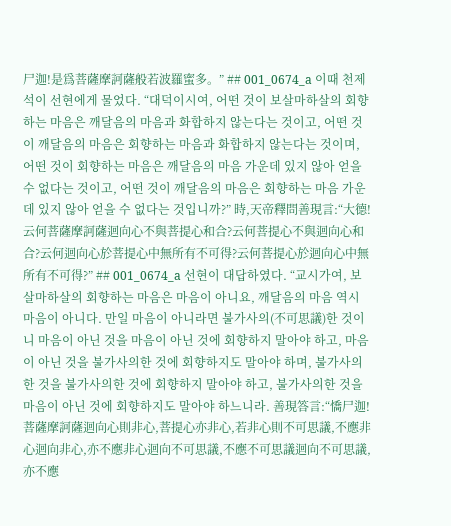尸迦!是爲菩薩摩訶薩般若波羅蜜多。” ## 001_0674_a 이때 천제석이 선현에게 물었다. “대덕이시여, 어떤 것이 보살마하살의 회향하는 마음은 깨달음의 마음과 화합하지 않는다는 것이고, 어떤 것이 깨달음의 마음은 회향하는 마음과 화합하지 않는다는 것이며, 어떤 것이 회향하는 마음은 깨달음의 마음 가운데 있지 않아 얻을 수 없다는 것이고, 어떤 것이 깨달음의 마음은 회향하는 마음 가운데 있지 않아 얻을 수 없다는 것입니까?” 時,天帝釋問善現言:“大德!云何菩薩摩訶薩迴向心不與菩提心和合?云何菩提心不與迴向心和合?云何迴向心於菩提心中無所有不可得?云何菩提心於迴向心中無所有不可得?” ## 001_0674_a 선현이 대답하였다. “교시가여, 보살마하살의 회향하는 마음은 마음이 아니요, 깨달음의 마음 역시 마음이 아니다. 만일 마음이 아니라면 불가사의(不可思議)한 것이니 마음이 아닌 것을 마음이 아닌 것에 회향하지 말아야 하고, 마음이 아닌 것을 불가사의한 것에 회향하지도 말아야 하며, 불가사의한 것을 불가사의한 것에 회향하지 말아야 하고, 불가사의한 것을 마음이 아닌 것에 회향하지도 말아야 하느니라. 善現答言:“憍尸迦!菩薩摩訶薩迴向心則非心,菩提心亦非心,若非心則不可思議,不應非心迴向非心,亦不應非心迴向不可思議,不應不可思議迴向不可思議,亦不應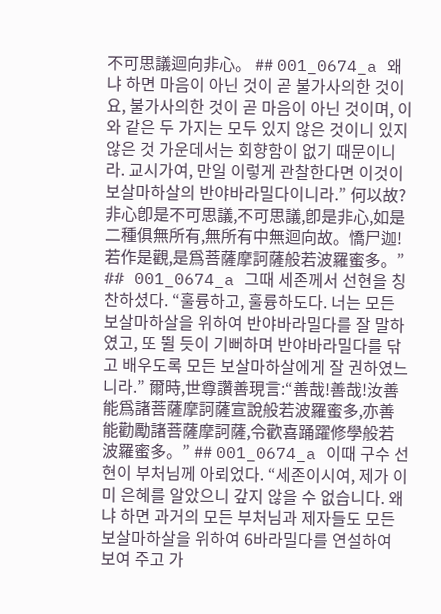不可思議迴向非心。 ## 001_0674_a 왜냐 하면 마음이 아닌 것이 곧 불가사의한 것이요, 불가사의한 것이 곧 마음이 아닌 것이며, 이와 같은 두 가지는 모두 있지 않은 것이니 있지 않은 것 가운데서는 회향함이 없기 때문이니라. 교시가여, 만일 이렇게 관찰한다면 이것이 보살마하살의 반야바라밀다이니라.” 何以故?非心卽是不可思議,不可思議,卽是非心,如是二種俱無所有,無所有中無迴向故。憍尸迦!若作是觀,是爲菩薩摩訶薩般若波羅蜜多。” ## 001_0674_a 그때 세존께서 선현을 칭찬하셨다. “훌륭하고, 훌륭하도다. 너는 모든 보살마하살을 위하여 반야바라밀다를 잘 말하였고, 또 뛸 듯이 기뻐하며 반야바라밀다를 닦고 배우도록 모든 보살마하살에게 잘 권하였느니라.” 爾時,世尊讚善現言:“善哉!善哉!汝善能爲諸菩薩摩訶薩宣說般若波羅蜜多,亦善能勸勵諸菩薩摩訶薩,令歡喜踊躍修學般若波羅蜜多。” ## 001_0674_a 이때 구수 선현이 부처님께 아뢰었다. “세존이시여, 제가 이미 은혜를 알았으니 갚지 않을 수 없습니다. 왜냐 하면 과거의 모든 부처님과 제자들도 모든 보살마하살을 위하여 6바라밀다를 연설하여 보여 주고 가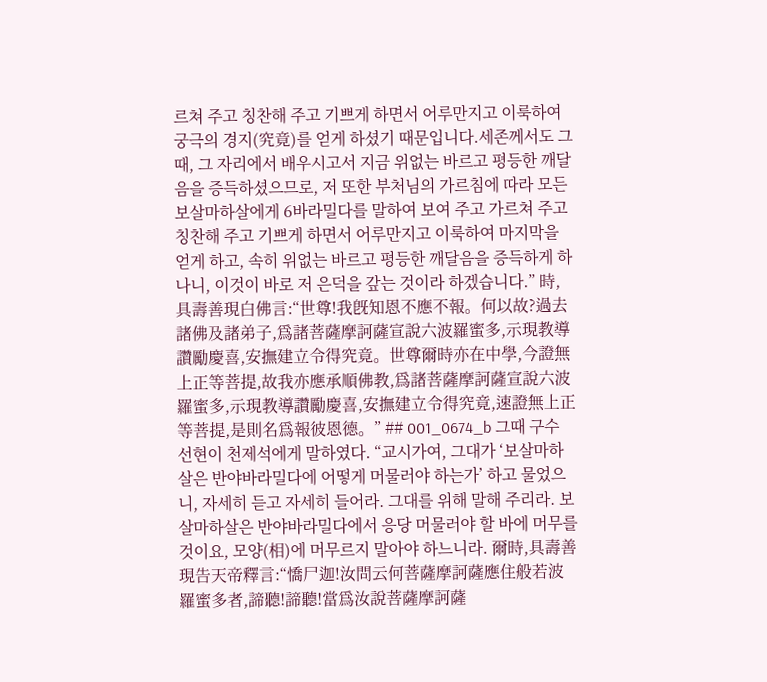르쳐 주고 칭찬해 주고 기쁘게 하면서 어루만지고 이룩하여 궁극의 경지(究竟)를 얻게 하셨기 때문입니다.세존께서도 그 때, 그 자리에서 배우시고서 지금 위없는 바르고 평등한 깨달음을 증득하셨으므로, 저 또한 부처님의 가르침에 따라 모든 보살마하살에게 6바라밀다를 말하여 보여 주고 가르쳐 주고 칭찬해 주고 기쁘게 하면서 어루만지고 이룩하여 마지막을 얻게 하고, 속히 위없는 바르고 평등한 깨달음을 증득하게 하나니, 이것이 바로 저 은덕을 갚는 것이라 하겠습니다.” 時,具壽善現白佛言:“世尊!我旣知恩不應不報。何以故?過去諸佛及諸弟子,爲諸菩薩摩訶薩宣說六波羅蜜多,示現教導讚勵慶喜,安撫建立令得究竟。世尊爾時亦在中學,今證無上正等菩提,故我亦應承順佛教,爲諸菩薩摩訶薩宣說六波羅蜜多,示現教導讚勵慶喜,安撫建立令得究竟,速證無上正等菩提,是則名爲報彼恩德。” ## 001_0674_b 그때 구수 선현이 천제석에게 말하였다. “교시가여, 그대가 ‘보살마하살은 반야바라밀다에 어떻게 머물러야 하는가’ 하고 물었으니, 자세히 듣고 자세히 들어라. 그대를 위해 말해 주리라. 보살마하살은 반야바라밀다에서 응당 머물러야 할 바에 머무를 것이요, 모양(相)에 머무르지 말아야 하느니라. 爾時,具壽善現告天帝釋言:“憍尸迦!汝問云何菩薩摩訶薩應住般若波羅蜜多者,諦聽!諦聽!當爲汝說菩薩摩訶薩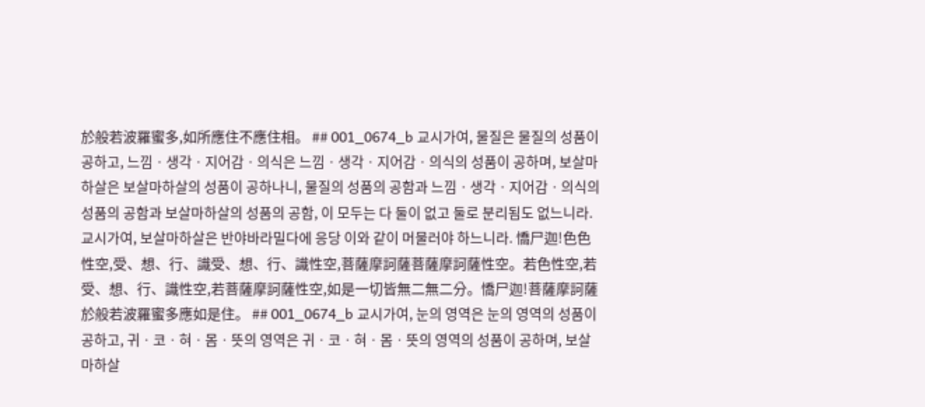於般若波羅蜜多,如所應住不應住相。 ## 001_0674_b 교시가여, 물질은 물질의 성품이 공하고, 느낌ㆍ생각ㆍ지어감ㆍ의식은 느낌ㆍ생각ㆍ지어감ㆍ의식의 성품이 공하며, 보살마하살은 보살마하살의 성품이 공하나니, 물질의 성품의 공함과 느낌ㆍ생각ㆍ지어감ㆍ의식의 성품의 공함과 보살마하살의 성품의 공함, 이 모두는 다 둘이 없고 둘로 분리됨도 없느니라. 교시가여, 보살마하살은 반야바라밀다에 응당 이와 같이 머물러야 하느니라. 憍尸迦!色色性空,受、想、行、識受、想、行、識性空,菩薩摩訶薩菩薩摩訶薩性空。若色性空,若受、想、行、識性空,若菩薩摩訶薩性空,如是一切皆無二無二分。憍尸迦!菩薩摩訶薩於般若波羅蜜多應如是住。 ## 001_0674_b 교시가여, 눈의 영역은 눈의 영역의 성품이 공하고, 귀ㆍ코ㆍ혀ㆍ몸ㆍ뜻의 영역은 귀ㆍ코ㆍ혀ㆍ몸ㆍ뜻의 영역의 성품이 공하며, 보살마하살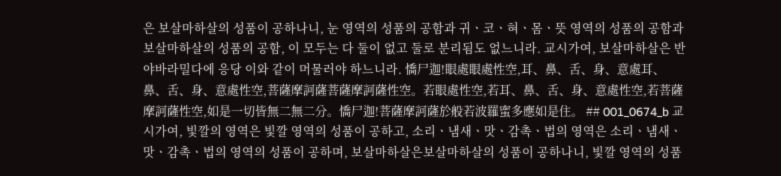은 보살마하살의 성품이 공하나니, 눈 영역의 성품의 공함과 귀ㆍ코ㆍ혀ㆍ몸ㆍ뜻 영역의 성품의 공함과 보살마하살의 성품의 공함, 이 모두는 다 둘이 없고 둘로 분리됨도 없느니라. 교시가여, 보살마하살은 반야바라밀다에 응당 이와 같이 머물러야 하느니라. 憍尸迦!眼處眼處性空,耳、鼻、舌、身、意處耳、鼻、舌、身、意處性空,菩薩摩訶薩菩薩摩訶薩性空。若眼處性空,若耳、鼻、舌、身、意處性空,若菩薩摩訶薩性空,如是一切皆無二無二分。憍尸迦!菩薩摩訶薩於般若波羅蜜多應如是住。 ## 001_0674_b 교시가여, 빛깔의 영역은 빛깔 영역의 성품이 공하고, 소리ㆍ냄새ㆍ맛ㆍ감촉ㆍ법의 영역은 소리ㆍ냄새ㆍ맛ㆍ감촉ㆍ법의 영역의 성품이 공하며, 보살마하살은보살마하살의 성품이 공하나니, 빛깔 영역의 성품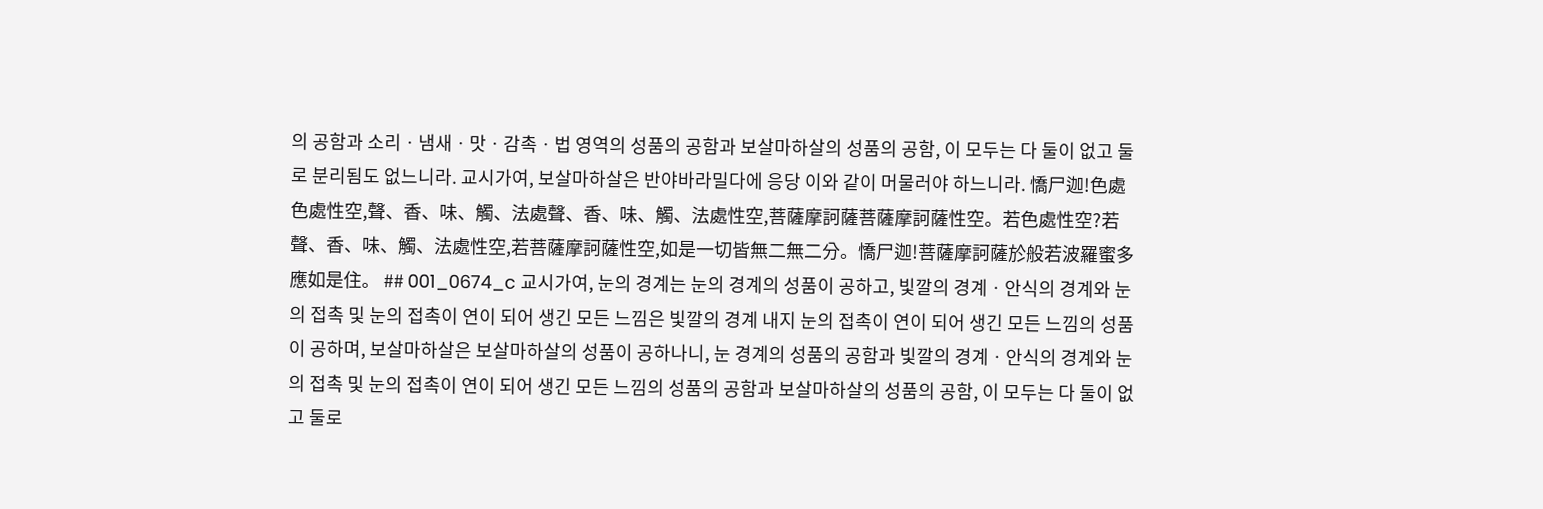의 공함과 소리ㆍ냄새ㆍ맛ㆍ감촉ㆍ법 영역의 성품의 공함과 보살마하살의 성품의 공함, 이 모두는 다 둘이 없고 둘로 분리됨도 없느니라. 교시가여, 보살마하살은 반야바라밀다에 응당 이와 같이 머물러야 하느니라. 憍尸迦!色處色處性空,聲、香、味、觸、法處聲、香、味、觸、法處性空,菩薩摩訶薩菩薩摩訶薩性空。若色處性空?若聲、香、味、觸、法處性空,若菩薩摩訶薩性空,如是一切皆無二無二分。憍尸迦!菩薩摩訶薩於般若波羅蜜多應如是住。 ## 001_0674_c 교시가여, 눈의 경계는 눈의 경계의 성품이 공하고, 빛깔의 경계ㆍ안식의 경계와 눈의 접촉 및 눈의 접촉이 연이 되어 생긴 모든 느낌은 빛깔의 경계 내지 눈의 접촉이 연이 되어 생긴 모든 느낌의 성품이 공하며, 보살마하살은 보살마하살의 성품이 공하나니, 눈 경계의 성품의 공함과 빛깔의 경계ㆍ안식의 경계와 눈의 접촉 및 눈의 접촉이 연이 되어 생긴 모든 느낌의 성품의 공함과 보살마하살의 성품의 공함, 이 모두는 다 둘이 없고 둘로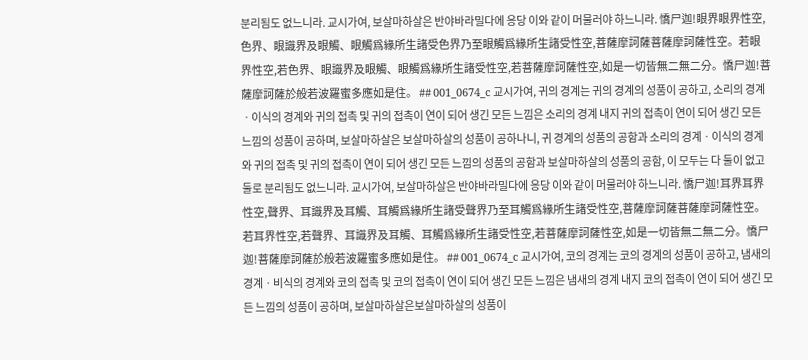분리됨도 없느니라. 교시가여, 보살마하살은 반야바라밀다에 응당 이와 같이 머물러야 하느니라. 憍尸迦!眼界眼界性空,色界、眼識界及眼觸、眼觸爲緣所生諸受色界乃至眼觸爲緣所生諸受性空,菩薩摩訶薩菩薩摩訶薩性空。若眼界性空,若色界、眼識界及眼觸、眼觸爲緣所生諸受性空,若菩薩摩訶薩性空,如是一切皆無二無二分。憍尸迦!菩薩摩訶薩於般若波羅蜜多應如是住。 ## 001_0674_c 교시가여, 귀의 경계는 귀의 경계의 성품이 공하고, 소리의 경계ㆍ이식의 경계와 귀의 접촉 및 귀의 접촉이 연이 되어 생긴 모든 느낌은 소리의 경계 내지 귀의 접촉이 연이 되어 생긴 모든 느낌의 성품이 공하며, 보살마하살은 보살마하살의 성품이 공하나니, 귀 경계의 성품의 공함과 소리의 경계ㆍ이식의 경계와 귀의 접촉 및 귀의 접촉이 연이 되어 생긴 모든 느낌의 성품의 공함과 보살마하살의 성품의 공함, 이 모두는 다 둘이 없고 둘로 분리됨도 없느니라. 교시가여, 보살마하살은 반야바라밀다에 응당 이와 같이 머물러야 하느니라. 憍尸迦!耳界耳界性空,聲界、耳識界及耳觸、耳觸爲緣所生諸受聲界乃至耳觸爲緣所生諸受性空,菩薩摩訶薩菩薩摩訶薩性空。若耳界性空,若聲界、耳識界及耳觸、耳觸爲緣所生諸受性空,若菩薩摩訶薩性空,如是一切皆無二無二分。憍尸迦!菩薩摩訶薩於般若波羅蜜多應如是住。 ## 001_0674_c 교시가여, 코의 경계는 코의 경계의 성품이 공하고, 냄새의 경계ㆍ비식의 경계와 코의 접촉 및 코의 접촉이 연이 되어 생긴 모든 느낌은 냄새의 경계 내지 코의 접촉이 연이 되어 생긴 모든 느낌의 성품이 공하며, 보살마하살은보살마하살의 성품이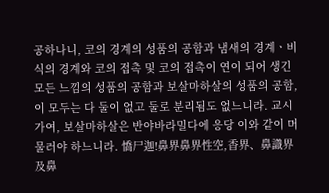공하나니, 코의 경계의 성품의 공함과 냄새의 경계ㆍ비식의 경계와 코의 접촉 및 코의 접촉이 연이 되어 생긴 모든 느낌의 성품의 공함과 보살마하살의 성품의 공함, 이 모두는 다 둘이 없고 둘로 분리됨도 없느니라. 교시가여, 보살마하살은 반야바라밀다에 응당 이와 같이 머물러야 하느니라. 憍尸迦!鼻界鼻界性空,香界、鼻識界及鼻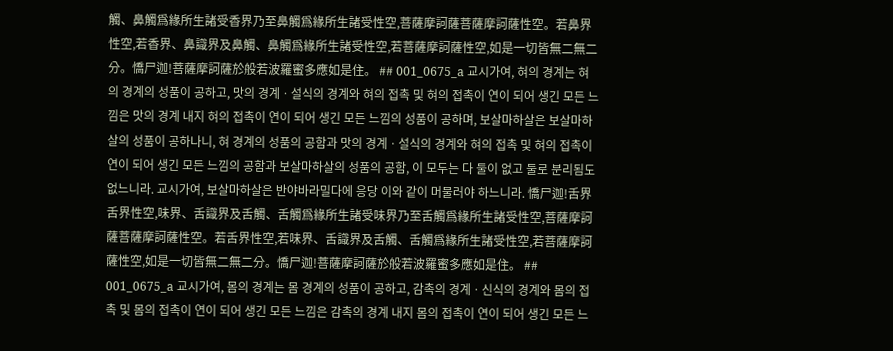觸、鼻觸爲緣所生諸受香界乃至鼻觸爲緣所生諸受性空,菩薩摩訶薩菩薩摩訶薩性空。若鼻界性空,若香界、鼻識界及鼻觸、鼻觸爲緣所生諸受性空,若菩薩摩訶薩性空,如是一切皆無二無二分。憍尸迦!菩薩摩訶薩於般若波羅蜜多應如是住。 ## 001_0675_a 교시가여, 혀의 경계는 혀의 경계의 성품이 공하고, 맛의 경계ㆍ설식의 경계와 혀의 접촉 및 혀의 접촉이 연이 되어 생긴 모든 느낌은 맛의 경계 내지 혀의 접촉이 연이 되어 생긴 모든 느낌의 성품이 공하며, 보살마하살은 보살마하살의 성품이 공하나니, 혀 경계의 성품의 공함과 맛의 경계ㆍ설식의 경계와 혀의 접촉 및 혀의 접촉이 연이 되어 생긴 모든 느낌의 공함과 보살마하살의 성품의 공함, 이 모두는 다 둘이 없고 둘로 분리됨도 없느니라. 교시가여, 보살마하살은 반야바라밀다에 응당 이와 같이 머물러야 하느니라. 憍尸迦!舌界舌界性空,味界、舌識界及舌觸、舌觸爲緣所生諸受味界乃至舌觸爲緣所生諸受性空,菩薩摩訶薩菩薩摩訶薩性空。若舌界性空,若味界、舌識界及舌觸、舌觸爲緣所生諸受性空,若菩薩摩訶薩性空,如是一切皆無二無二分。憍尸迦!菩薩摩訶薩於般若波羅蜜多應如是住。 ## 001_0675_a 교시가여, 몸의 경계는 몸 경계의 성품이 공하고, 감촉의 경계ㆍ신식의 경계와 몸의 접촉 및 몸의 접촉이 연이 되어 생긴 모든 느낌은 감촉의 경계 내지 몸의 접촉이 연이 되어 생긴 모든 느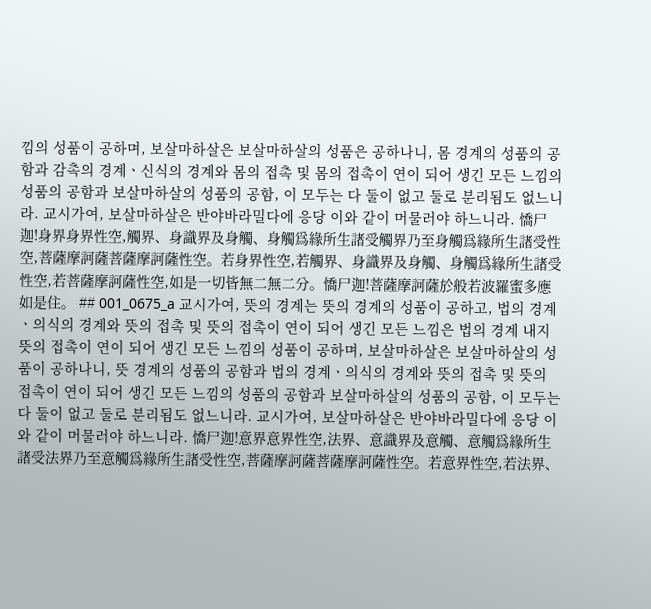낌의 성품이 공하며, 보살마하살은 보살마하살의 성품은 공하나니, 몸 경계의 성품의 공함과 감촉의 경계ㆍ신식의 경계와 몸의 접촉 및 몸의 접촉이 연이 되어 생긴 모든 느낌의 성품의 공함과 보살마하살의 성품의 공함, 이 모두는 다 둘이 없고 둘로 분리됨도 없느니라. 교시가여, 보살마하살은 반야바라밀다에 응당 이와 같이 머물러야 하느니라. 憍尸迦!身界身界性空,觸界、身識界及身觸、身觸爲緣所生諸受觸界乃至身觸爲緣所生諸受性空,菩薩摩訶薩菩薩摩訶薩性空。若身界性空,若觸界、身識界及身觸、身觸爲緣所生諸受性空,若菩薩摩訶薩性空,如是一切皆無二無二分。憍尸迦!菩薩摩訶薩於般若波羅蜜多應如是住。 ## 001_0675_a 교시가여, 뜻의 경계는 뜻의 경계의 성품이 공하고, 법의 경계ㆍ의식의 경계와 뜻의 접촉 및 뜻의 접촉이 연이 되어 생긴 모든 느낌은 법의 경계 내지뜻의 접촉이 연이 되어 생긴 모든 느낌의 성품이 공하며, 보살마하살은 보살마하살의 성품이 공하나니, 뜻 경계의 성품의 공함과 법의 경계ㆍ의식의 경계와 뜻의 접촉 및 뜻의 접촉이 연이 되어 생긴 모든 느낌의 성품의 공함과 보살마하살의 성품의 공함, 이 모두는 다 둘이 없고 둘로 분리됨도 없느니라. 교시가여, 보살마하살은 반야바라밀다에 응당 이와 같이 머물러야 하느니라. 憍尸迦!意界意界性空,法界、意識界及意觸、意觸爲緣所生諸受法界乃至意觸爲緣所生諸受性空,菩薩摩訶薩菩薩摩訶薩性空。若意界性空,若法界、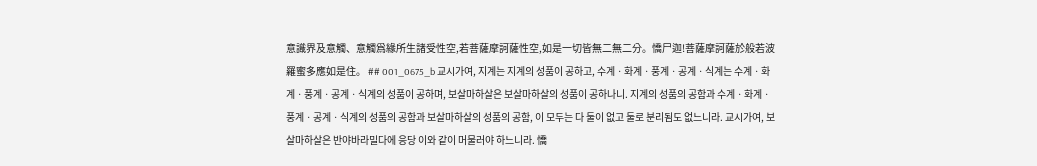意識界及意觸、意觸爲緣所生諸受性空,若菩薩摩訶薩性空,如是一切皆無二無二分。憍尸迦!菩薩摩訶薩於般若波羅蜜多應如是住。 ## 001_0675_b 교시가여, 지계는 지계의 성품이 공하고, 수계ㆍ화계ㆍ풍계ㆍ공계ㆍ식계는 수계ㆍ화계ㆍ풍계ㆍ공계ㆍ식계의 성품이 공하며, 보살마하살은 보살마하살의 성품이 공하나니. 지계의 성품의 공함과 수계ㆍ화계ㆍ풍계ㆍ공계ㆍ식계의 성품의 공함과 보살마하살의 성품의 공함, 이 모두는 다 둘이 없고 둘로 분리됨도 없느니라. 교시가여, 보살마하살은 반야바라밀다에 응당 이와 같이 머물러야 하느니라. 憍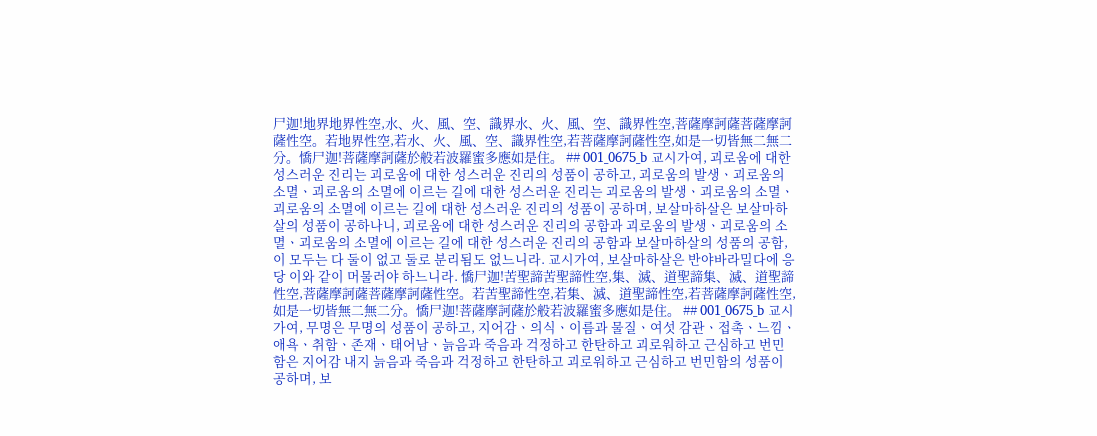尸迦!地界地界性空,水、火、風、空、識界水、火、風、空、識界性空,菩薩摩訶薩菩薩摩訶薩性空。若地界性空,若水、火、風、空、識界性空,若菩薩摩訶薩性空,如是一切皆無二無二分。憍尸迦!菩薩摩訶薩於般若波羅蜜多應如是住。 ## 001_0675_b 교시가여, 괴로움에 대한 성스러운 진리는 괴로움에 대한 성스러운 진리의 성품이 공하고, 괴로움의 발생ㆍ괴로움의 소멸ㆍ괴로움의 소멸에 이르는 길에 대한 성스러운 진리는 괴로움의 발생ㆍ괴로움의 소멸ㆍ괴로움의 소멸에 이르는 길에 대한 성스러운 진리의 성품이 공하며, 보살마하살은 보살마하살의 성품이 공하나니, 괴로움에 대한 성스러운 진리의 공함과 괴로움의 발생ㆍ괴로움의 소멸ㆍ괴로움의 소멸에 이르는 길에 대한 성스러운 진리의 공함과 보살마하살의 성품의 공함, 이 모두는 다 둘이 없고 둘로 분리됨도 없느니라. 교시가여, 보살마하살은 반야바라밀다에 응당 이와 같이 머물러야 하느니라. 憍尸迦!苦聖諦苦聖諦性空,集、滅、道聖諦集、滅、道聖諦性空,菩薩摩訶薩菩薩摩訶薩性空。若苦聖諦性空,若集、滅、道聖諦性空,若菩薩摩訶薩性空,如是一切皆無二無二分。憍尸迦!菩薩摩訶薩於般若波羅蜜多應如是住。 ## 001_0675_b 교시가여, 무명은 무명의 성품이 공하고, 지어감ㆍ의식ㆍ이름과 물질ㆍ여섯 감관ㆍ접촉ㆍ느낌ㆍ애욕ㆍ취함ㆍ존재ㆍ태어남ㆍ늙음과 죽음과 걱정하고 한탄하고 괴로워하고 근심하고 번민함은 지어감 내지 늙음과 죽음과 걱정하고 한탄하고 괴로워하고 근심하고 번민함의 성품이 공하며, 보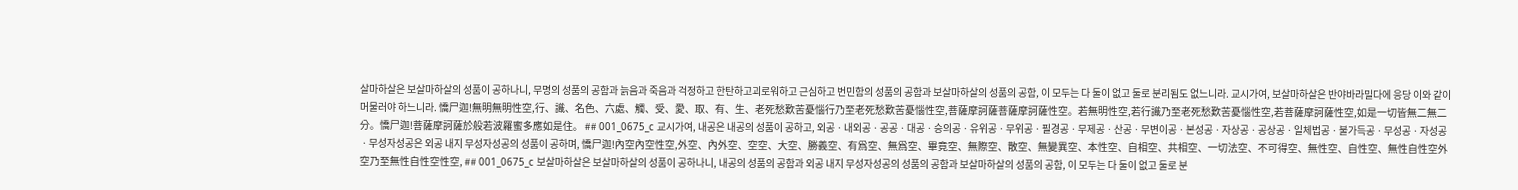살마하살은 보살마하살의 성품이 공하나니, 무명의 성품의 공함과 늙음과 죽음과 걱정하고 한탄하고괴로워하고 근심하고 번민함의 성품의 공함과 보살마하살의 성품의 공함, 이 모두는 다 둘이 없고 둘로 분리됨도 없느니라. 교시가여, 보살마하살은 반야바라밀다에 응당 이와 같이 머물러야 하느니라. 憍尸迦!無明無明性空,行、識、名色、六處、觸、受、愛、取、有、生、老死愁歎苦憂惱行乃至老死愁歎苦憂惱性空,菩薩摩訶薩菩薩摩訶薩性空。若無明性空,若行識乃至老死愁歎苦憂惱性空,若菩薩摩訶薩性空,如是一切皆無二無二分。憍尸迦!菩薩摩訶薩於般若波羅蜜多應如是住。 ## 001_0675_c 교시가여, 내공은 내공의 성품이 공하고, 외공ㆍ내외공ㆍ공공ㆍ대공ㆍ승의공ㆍ유위공ㆍ무위공ㆍ필경공ㆍ무제공ㆍ산공ㆍ무변이공ㆍ본성공ㆍ자상공ㆍ공상공ㆍ일체법공ㆍ불가득공ㆍ무성공ㆍ자성공ㆍ무성자성공은 외공 내지 무성자성공의 성품이 공하며, 憍尸迦!內空內空性空,外空、內外空、空空、大空、勝義空、有爲空、無爲空、畢竟空、無際空、散空、無變異空、本性空、自相空、共相空、一切法空、不可得空、無性空、自性空、無性自性空外空乃至無性自性空性空, ## 001_0675_c 보살마하살은 보살마하살의 성품이 공하나니, 내공의 성품의 공함과 외공 내지 무성자성공의 성품의 공함과 보살마하살의 성품의 공함, 이 모두는 다 둘이 없고 둘로 분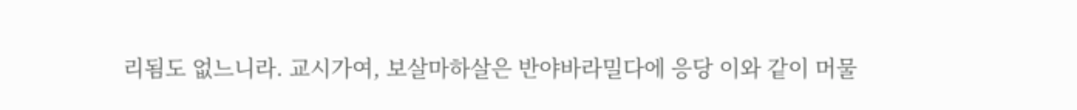리됨도 없느니라. 교시가여, 보살마하살은 반야바라밀다에 응당 이와 같이 머물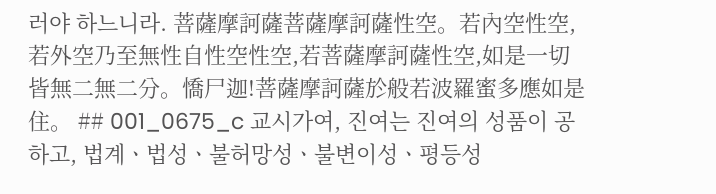러야 하느니라. 菩薩摩訶薩菩薩摩訶薩性空。若內空性空,若外空乃至無性自性空性空,若菩薩摩訶薩性空,如是一切皆無二無二分。憍尸迦!菩薩摩訶薩於般若波羅蜜多應如是住。 ## 001_0675_c 교시가여, 진여는 진여의 성품이 공하고, 법계ㆍ법성ㆍ불허망성ㆍ불변이성ㆍ평등성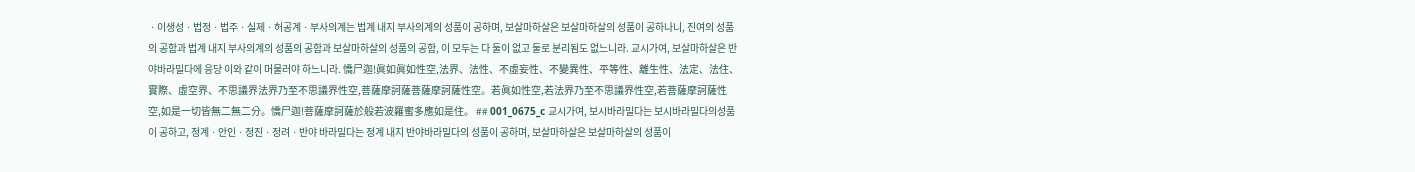ㆍ이생성ㆍ법정ㆍ법주ㆍ실제ㆍ허공계ㆍ부사의계는 법계 내지 부사의계의 성품이 공하며, 보살마하살은 보살마하살의 성품이 공하나니, 진여의 성품의 공함과 법계 내지 부사의계의 성품의 공함과 보살마하살의 성품의 공함, 이 모두는 다 둘이 없고 둘로 분리됨도 없느니라. 교시가여, 보살마하살은 반야바라밀다에 응당 이와 같이 머물러야 하느니라. 憍尸迦!眞如眞如性空,法界、法性、不虛妄性、不變異性、平等性、離生性、法定、法住、實際、虛空界、不思議界法界乃至不思議界性空,菩薩摩訶薩菩薩摩訶薩性空。若眞如性空,若法界乃至不思議界性空,若菩薩摩訶薩性空,如是一切皆無二無二分。憍尸迦!菩薩摩訶薩於般若波羅蜜多應如是住。 ## 001_0675_c 교시가여, 보시바라밀다는 보시바라밀다의성품이 공하고, 정계ㆍ안인ㆍ정진ㆍ정려ㆍ반야 바라밀다는 정계 내지 반야바라밀다의 성품이 공하며, 보살마하살은 보살마하살의 성품이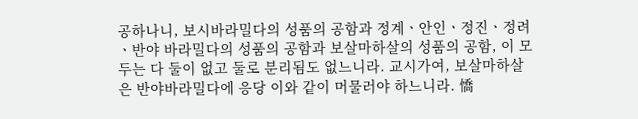공하나니, 보시바라밀다의 성품의 공함과 정계ㆍ안인ㆍ정진ㆍ정려ㆍ반야 바라밀다의 성품의 공함과 보살마하살의 성품의 공함, 이 모두는 다 둘이 없고 둘로 분리됨도 없느니라. 교시가여, 보살마하살은 반야바라밀다에 응당 이와 같이 머물러야 하느니라. 憍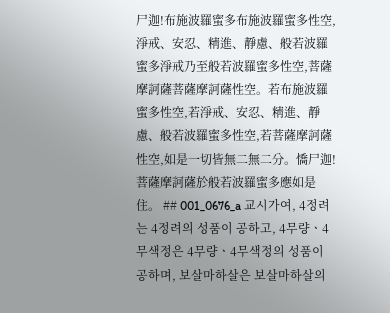尸迦!布施波羅蜜多布施波羅蜜多性空,淨戒、安忍、精進、靜慮、般若波羅蜜多淨戒乃至般若波羅蜜多性空,菩薩摩訶薩菩薩摩訶薩性空。若布施波羅蜜多性空,若淨戒、安忍、精進、靜慮、般若波羅蜜多性空,若菩薩摩訶薩性空,如是一切皆無二無二分。憍尸迦!菩薩摩訶薩於般若波羅蜜多應如是住。 ## 001_0676_a 교시가여, 4정려는 4정려의 성품이 공하고, 4무량ㆍ4무색정은 4무량ㆍ4무색정의 성품이 공하며, 보살마하살은 보살마하살의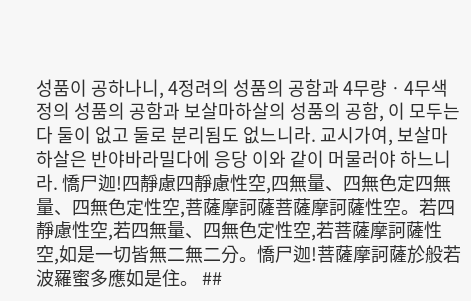성품이 공하나니, 4정려의 성품의 공함과 4무량ㆍ4무색정의 성품의 공함과 보살마하살의 성품의 공함, 이 모두는 다 둘이 없고 둘로 분리됨도 없느니라. 교시가여, 보살마하살은 반야바라밀다에 응당 이와 같이 머물러야 하느니라. 憍尸迦!四靜慮四靜慮性空,四無量、四無色定四無量、四無色定性空,菩薩摩訶薩菩薩摩訶薩性空。若四靜慮性空,若四無量、四無色定性空,若菩薩摩訶薩性空,如是一切皆無二無二分。憍尸迦!菩薩摩訶薩於般若波羅蜜多應如是住。 ##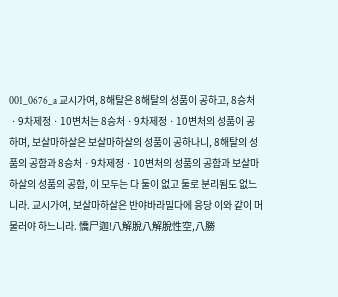001_0676_a 교시가여, 8해탈은 8해탈의 성품이 공하고, 8승처ㆍ9차제정ㆍ10변처는 8승처ㆍ9차제정ㆍ10변처의 성품이 공하며, 보살마하살은 보살마하살의 성품이 공하나니, 8해탈의 성품의 공함과 8승처ㆍ9차제정ㆍ10변처의 성품의 공함과 보살마하살의 성품의 공함, 이 모두는 다 둘이 없고 둘로 분리됨도 없느니라. 교시가여, 보살마하살은 반야바라밀다에 응당 이와 같이 머물러야 하느니라. 憍尸迦!八解脫八解脫性空,八勝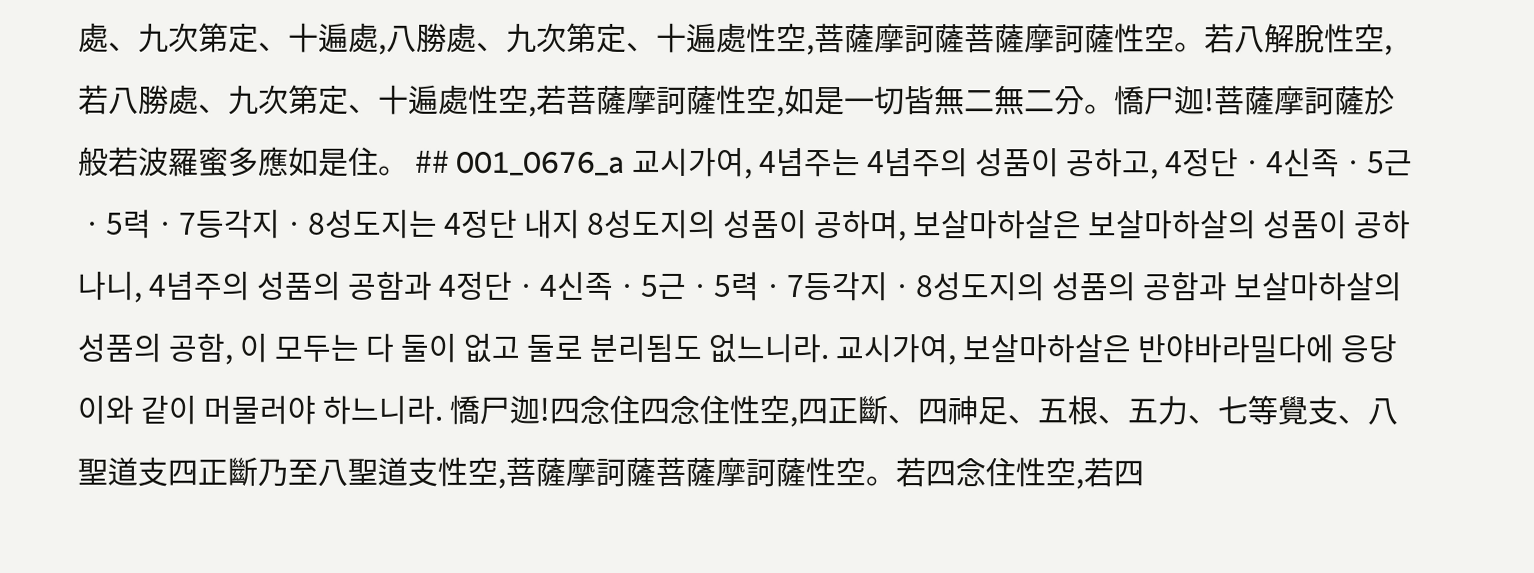處、九次第定、十遍處,八勝處、九次第定、十遍處性空,菩薩摩訶薩菩薩摩訶薩性空。若八解脫性空,若八勝處、九次第定、十遍處性空,若菩薩摩訶薩性空,如是一切皆無二無二分。憍尸迦!菩薩摩訶薩於般若波羅蜜多應如是住。 ## 001_0676_a 교시가여, 4념주는 4념주의 성품이 공하고, 4정단ㆍ4신족ㆍ5근ㆍ5력ㆍ7등각지ㆍ8성도지는 4정단 내지 8성도지의 성품이 공하며, 보살마하살은 보살마하살의 성품이 공하나니, 4념주의 성품의 공함과 4정단ㆍ4신족ㆍ5근ㆍ5력ㆍ7등각지ㆍ8성도지의 성품의 공함과 보살마하살의 성품의 공함, 이 모두는 다 둘이 없고 둘로 분리됨도 없느니라. 교시가여, 보살마하살은 반야바라밀다에 응당 이와 같이 머물러야 하느니라. 憍尸迦!四念住四念住性空,四正斷、四神足、五根、五力、七等覺支、八聖道支四正斷乃至八聖道支性空,菩薩摩訶薩菩薩摩訶薩性空。若四念住性空,若四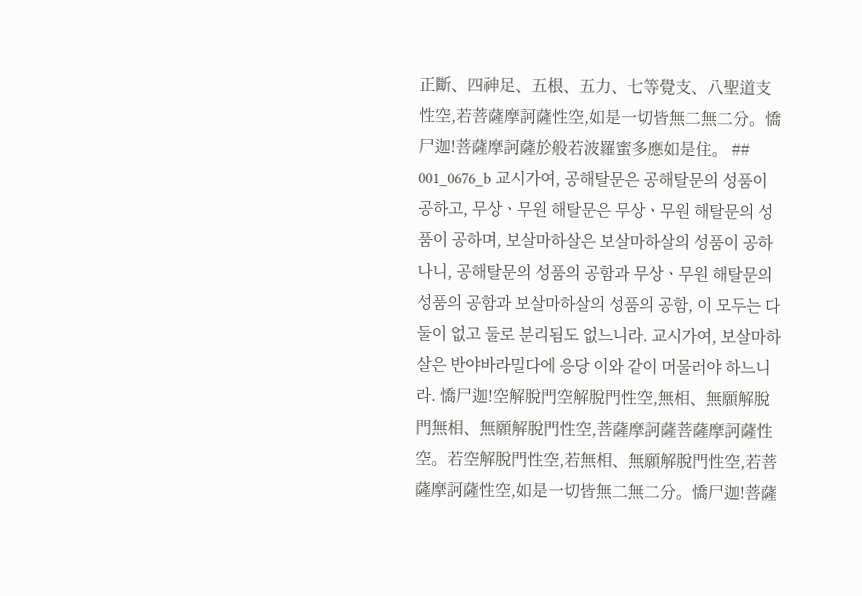正斷、四神足、五根、五力、七等覺支、八聖道支性空,若菩薩摩訶薩性空,如是一切皆無二無二分。憍尸迦!菩薩摩訶薩於般若波羅蜜多應如是住。 ## 001_0676_b 교시가여, 공해탈문은 공해탈문의 성품이 공하고, 무상ㆍ무원 해탈문은 무상ㆍ무원 해탈문의 성품이 공하며, 보살마하살은 보살마하살의 성품이 공하나니, 공해탈문의 성품의 공함과 무상ㆍ무원 해탈문의 성품의 공함과 보살마하살의 성품의 공함, 이 모두는 다 둘이 없고 둘로 분리됨도 없느니라. 교시가여, 보살마하살은 반야바라밀다에 응당 이와 같이 머물러야 하느니라. 憍尸迦!空解脫門空解脫門性空,無相、無願解脫門無相、無願解脫門性空,菩薩摩訶薩菩薩摩訶薩性空。若空解脫門性空,若無相、無願解脫門性空,若菩薩摩訶薩性空,如是一切皆無二無二分。憍尸迦!菩薩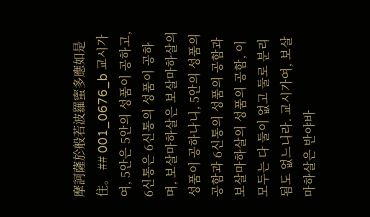摩訶薩於般若波羅蜜多應如是住。 ## 001_0676_b 교시가여, 5안은 5안의 성품이 공하고, 6신통은 6신통의 성품이 공하며, 보살마하살은 보살마하살의 성품이 공하나니, 5안의 성품의 공함과 6신통의 성품의 공함과 보살마하살의 성품의 공함, 이 모두는 다 둘이 없고 둘로 분리됨도 없느니라. 교시가여, 보살마하살은 반야바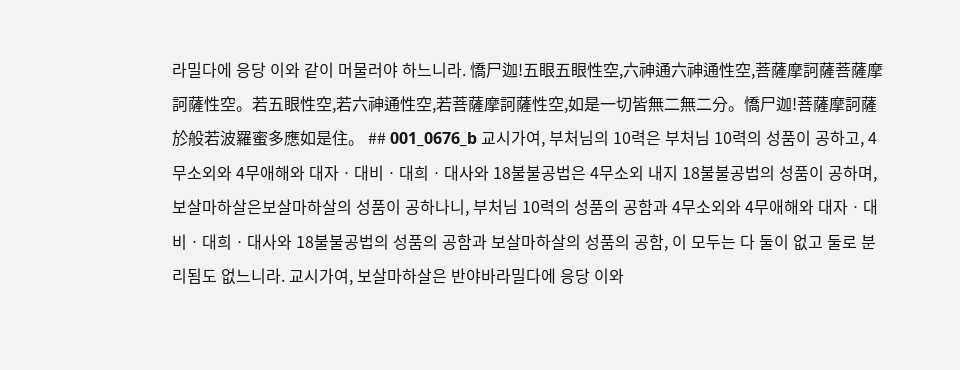라밀다에 응당 이와 같이 머물러야 하느니라. 憍尸迦!五眼五眼性空,六神通六神通性空,菩薩摩訶薩菩薩摩訶薩性空。若五眼性空,若六神通性空,若菩薩摩訶薩性空,如是一切皆無二無二分。憍尸迦!菩薩摩訶薩於般若波羅蜜多應如是住。 ## 001_0676_b 교시가여, 부처님의 10력은 부처님 10력의 성품이 공하고, 4무소외와 4무애해와 대자ㆍ대비ㆍ대희ㆍ대사와 18불불공법은 4무소외 내지 18불불공법의 성품이 공하며, 보살마하살은보살마하살의 성품이 공하나니, 부처님 10력의 성품의 공함과 4무소외와 4무애해와 대자ㆍ대비ㆍ대희ㆍ대사와 18불불공법의 성품의 공함과 보살마하살의 성품의 공함, 이 모두는 다 둘이 없고 둘로 분리됨도 없느니라. 교시가여, 보살마하살은 반야바라밀다에 응당 이와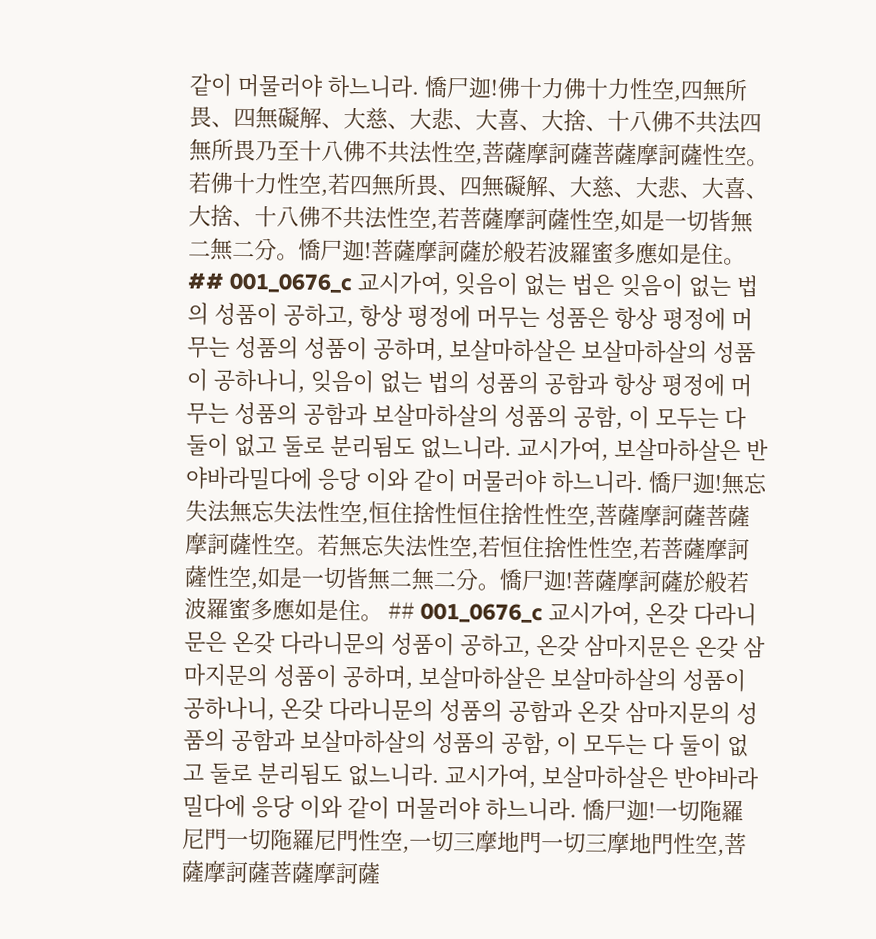같이 머물러야 하느니라. 憍尸迦!佛十力佛十力性空,四無所畏、四無礙解、大慈、大悲、大喜、大捨、十八佛不共法四無所畏乃至十八佛不共法性空,菩薩摩訶薩菩薩摩訶薩性空。若佛十力性空,若四無所畏、四無礙解、大慈、大悲、大喜、大捨、十八佛不共法性空,若菩薩摩訶薩性空,如是一切皆無二無二分。憍尸迦!菩薩摩訶薩於般若波羅蜜多應如是住。 ## 001_0676_c 교시가여, 잊음이 없는 법은 잊음이 없는 법의 성품이 공하고, 항상 평정에 머무는 성품은 항상 평정에 머무는 성품의 성품이 공하며, 보살마하살은 보살마하살의 성품이 공하나니, 잊음이 없는 법의 성품의 공함과 항상 평정에 머무는 성품의 공함과 보살마하살의 성품의 공함, 이 모두는 다 둘이 없고 둘로 분리됨도 없느니라. 교시가여, 보살마하살은 반야바라밀다에 응당 이와 같이 머물러야 하느니라. 憍尸迦!無忘失法無忘失法性空,恒住捨性恒住捨性性空,菩薩摩訶薩菩薩摩訶薩性空。若無忘失法性空,若恒住捨性性空,若菩薩摩訶薩性空,如是一切皆無二無二分。憍尸迦!菩薩摩訶薩於般若波羅蜜多應如是住。 ## 001_0676_c 교시가여, 온갖 다라니문은 온갖 다라니문의 성품이 공하고, 온갖 삼마지문은 온갖 삼마지문의 성품이 공하며, 보살마하살은 보살마하살의 성품이 공하나니, 온갖 다라니문의 성품의 공함과 온갖 삼마지문의 성품의 공함과 보살마하살의 성품의 공함, 이 모두는 다 둘이 없고 둘로 분리됨도 없느니라. 교시가여, 보살마하살은 반야바라밀다에 응당 이와 같이 머물러야 하느니라. 憍尸迦!一切陁羅尼門一切陁羅尼門性空,一切三摩地門一切三摩地門性空,菩薩摩訶薩菩薩摩訶薩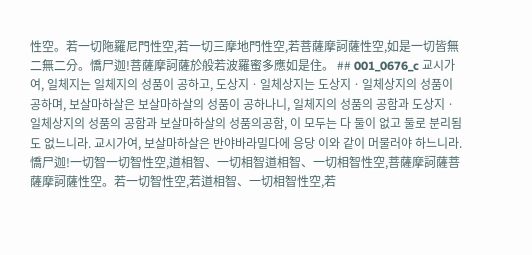性空。若一切陁羅尼門性空,若一切三摩地門性空,若菩薩摩訶薩性空,如是一切皆無二無二分。憍尸迦!菩薩摩訶薩於般若波羅蜜多應如是住。 ## 001_0676_c 교시가여, 일체지는 일체지의 성품이 공하고, 도상지ㆍ일체상지는 도상지ㆍ일체상지의 성품이 공하며, 보살마하살은 보살마하살의 성품이 공하나니, 일체지의 성품의 공함과 도상지ㆍ일체상지의 성품의 공함과 보살마하살의 성품의공함, 이 모두는 다 둘이 없고 둘로 분리됨도 없느니라. 교시가여, 보살마하살은 반야바라밀다에 응당 이와 같이 머물러야 하느니라. 憍尸迦!一切智一切智性空,道相智、一切相智道相智、一切相智性空,菩薩摩訶薩菩薩摩訶薩性空。若一切智性空,若道相智、一切相智性空,若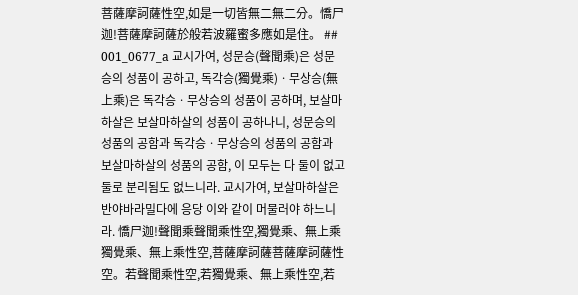菩薩摩訶薩性空,如是一切皆無二無二分。憍尸迦!菩薩摩訶薩於般若波羅蜜多應如是住。 ## 001_0677_a 교시가여, 성문승(聲聞乘)은 성문승의 성품이 공하고, 독각승(獨覺乘)ㆍ무상승(無上乘)은 독각승ㆍ무상승의 성품이 공하며, 보살마하살은 보살마하살의 성품이 공하나니, 성문승의 성품의 공함과 독각승ㆍ무상승의 성품의 공함과 보살마하살의 성품의 공함, 이 모두는 다 둘이 없고 둘로 분리됨도 없느니라. 교시가여, 보살마하살은 반야바라밀다에 응당 이와 같이 머물러야 하느니라. 憍尸迦!聲聞乘聲聞乘性空,獨覺乘、無上乘獨覺乘、無上乘性空,菩薩摩訶薩菩薩摩訶薩性空。若聲聞乘性空,若獨覺乘、無上乘性空,若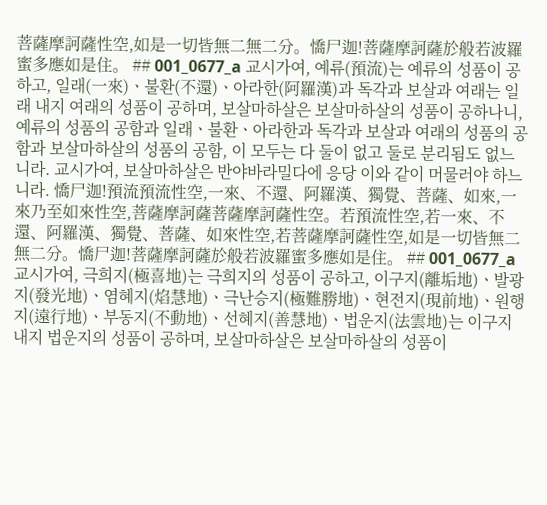菩薩摩訶薩性空,如是一切皆無二無二分。憍尸迦!菩薩摩訶薩於般若波羅蜜多應如是住。 ## 001_0677_a 교시가여, 예류(預流)는 예류의 성품이 공하고, 일래(一來)ㆍ불환(不還)ㆍ아라한(阿羅漢)과 독각과 보살과 여래는 일래 내지 여래의 성품이 공하며, 보살마하살은 보살마하살의 성품이 공하나니, 예류의 성품의 공함과 일래ㆍ불환ㆍ아라한과 독각과 보살과 여래의 성품의 공함과 보살마하살의 성품의 공함, 이 모두는 다 둘이 없고 둘로 분리됨도 없느니라. 교시가여, 보살마하살은 반야바라밀다에 응당 이와 같이 머물러야 하느니라. 憍尸迦!預流預流性空,一來、不還、阿羅漢、獨覺、菩薩、如來,一來乃至如來性空,菩薩摩訶薩菩薩摩訶薩性空。若預流性空,若一來、不還、阿羅漢、獨覺、菩薩、如來性空,若菩薩摩訶薩性空,如是一切皆無二無二分。憍尸迦!菩薩摩訶薩於般若波羅蜜多應如是住。 ## 001_0677_a 교시가여, 극희지(極喜地)는 극희지의 성품이 공하고, 이구지(離垢地)ㆍ발광지(發光地)ㆍ염혜지(焰慧地)ㆍ극난승지(極難勝地)ㆍ현전지(現前地)ㆍ원행지(遠行地)ㆍ부동지(不動地)ㆍ선혜지(善慧地)ㆍ법운지(法雲地)는 이구지 내지 법운지의 성품이 공하며, 보살마하살은 보살마하살의 성품이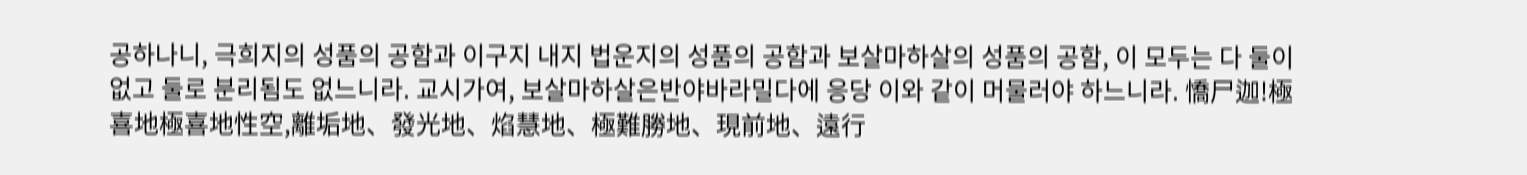공하나니, 극희지의 성품의 공함과 이구지 내지 법운지의 성품의 공함과 보살마하살의 성품의 공함, 이 모두는 다 둘이 없고 둘로 분리됨도 없느니라. 교시가여, 보살마하살은반야바라밀다에 응당 이와 같이 머물러야 하느니라. 憍尸迦!極喜地極喜地性空,離垢地、發光地、焰慧地、極難勝地、現前地、遠行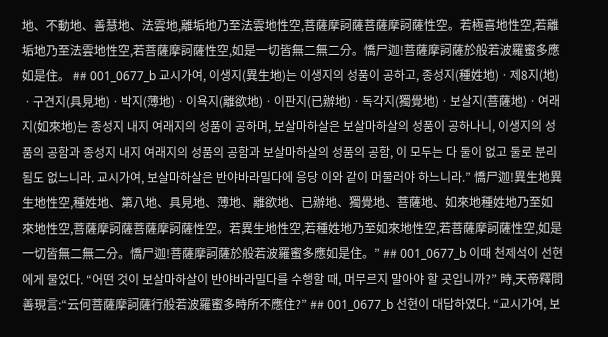地、不動地、善慧地、法雲地,離垢地乃至法雲地性空,菩薩摩訶薩菩薩摩訶薩性空。若極喜地性空,若離垢地乃至法雲地性空,若菩薩摩訶薩性空,如是一切皆無二無二分。憍尸迦!菩薩摩訶薩於般若波羅蜜多應如是住。 ## 001_0677_b 교시가여, 이생지(異生地)는 이생지의 성품이 공하고, 종성지(種姓地)ㆍ제8지(地)ㆍ구견지(具見地)ㆍ박지(薄地)ㆍ이욕지(離欲地)ㆍ이판지(已辦地)ㆍ독각지(獨覺地)ㆍ보살지(菩薩地)ㆍ여래지(如來地)는 종성지 내지 여래지의 성품이 공하며, 보살마하살은 보살마하살의 성품이 공하나니, 이생지의 성품의 공함과 종성지 내지 여래지의 성품의 공함과 보살마하살의 성품의 공함, 이 모두는 다 둘이 없고 둘로 분리됨도 없느니라. 교시가여, 보살마하살은 반야바라밀다에 응당 이와 같이 머물러야 하느니라.” 憍尸迦!異生地異生地性空,種姓地、第八地、具見地、薄地、離欲地、已辦地、獨覺地、菩薩地、如來地種姓地乃至如來地性空,菩薩摩訶薩菩薩摩訶薩性空。若異生地性空,若種姓地乃至如來地性空,若菩薩摩訶薩性空,如是一切皆無二無二分。憍尸迦!菩薩摩訶薩於般若波羅蜜多應如是住。” ## 001_0677_b 이때 천제석이 선현에게 물었다. “어떤 것이 보살마하살이 반야바라밀다를 수행할 때, 머무르지 말아야 할 곳입니까?” 時,天帝釋問善現言:“云何菩薩摩訶薩行般若波羅蜜多時所不應住?” ## 001_0677_b 선현이 대답하였다. “교시가여, 보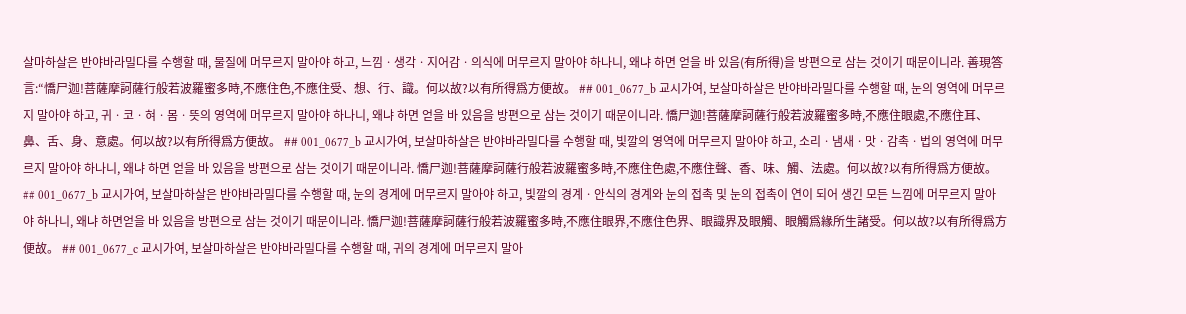살마하살은 반야바라밀다를 수행할 때, 물질에 머무르지 말아야 하고, 느낌ㆍ생각ㆍ지어감ㆍ의식에 머무르지 말아야 하나니, 왜냐 하면 얻을 바 있음(有所得)을 방편으로 삼는 것이기 때문이니라. 善現答言:“憍尸迦!菩薩摩訶薩行般若波羅蜜多時,不應住色,不應住受、想、行、識。何以故?以有所得爲方便故。 ## 001_0677_b 교시가여, 보살마하살은 반야바라밀다를 수행할 때, 눈의 영역에 머무르지 말아야 하고, 귀ㆍ코ㆍ혀ㆍ몸ㆍ뜻의 영역에 머무르지 말아야 하나니, 왜냐 하면 얻을 바 있음을 방편으로 삼는 것이기 때문이니라. 憍尸迦!菩薩摩訶薩行般若波羅蜜多時,不應住眼處,不應住耳、鼻、舌、身、意處。何以故?以有所得爲方便故。 ## 001_0677_b 교시가여, 보살마하살은 반야바라밀다를 수행할 때, 빛깔의 영역에 머무르지 말아야 하고, 소리ㆍ냄새ㆍ맛ㆍ감촉ㆍ법의 영역에 머무르지 말아야 하나니, 왜냐 하면 얻을 바 있음을 방편으로 삼는 것이기 때문이니라. 憍尸迦!菩薩摩訶薩行般若波羅蜜多時,不應住色處,不應住聲、香、味、觸、法處。何以故?以有所得爲方便故。 ## 001_0677_b 교시가여, 보살마하살은 반야바라밀다를 수행할 때, 눈의 경계에 머무르지 말아야 하고, 빛깔의 경계ㆍ안식의 경계와 눈의 접촉 및 눈의 접촉이 연이 되어 생긴 모든 느낌에 머무르지 말아야 하나니, 왜냐 하면얻을 바 있음을 방편으로 삼는 것이기 때문이니라. 憍尸迦!菩薩摩訶薩行般若波羅蜜多時,不應住眼界,不應住色界、眼識界及眼觸、眼觸爲緣所生諸受。何以故?以有所得爲方便故。 ## 001_0677_c 교시가여, 보살마하살은 반야바라밀다를 수행할 때, 귀의 경계에 머무르지 말아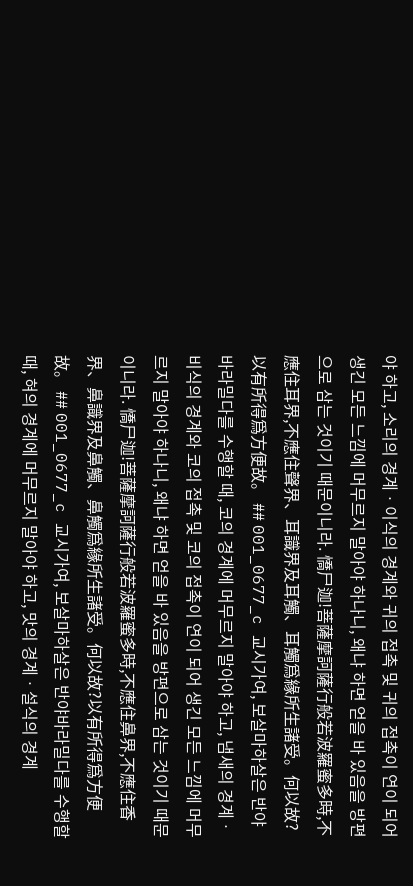야 하고, 소리의 경계ㆍ이식의 경계와 귀의 접촉 및 귀의 접촉이 연이 되어 생긴 모든 느낌에 머무르지 말아야 하나니, 왜냐 하면 얻을 바 있음을 방편으로 삼는 것이기 때문이니라. 憍尸迦!菩薩摩訶薩行般若波羅蜜多時,不應住耳界,不應住聲界、耳識界及耳觸、耳觸爲緣所生諸受。何以故?以有所得爲方便故。 ## 001_0677_c 교시가여, 보살마하살은 반야바라밀다를 수행할 때, 코의 경계에 머무르지 말아야 하고, 냄새의 경계ㆍ비식의 경계와 코의 접촉 및 코의 접촉이 연이 되어 생긴 모든 느낌에 머무르지 말아야 하나니, 왜냐 하면 얻을 바 있음을 방편으로 삼는 것이기 때문이니라. 憍尸迦!菩薩摩訶薩行般若波羅蜜多時,不應住鼻界,不應住香界、鼻識界及鼻觸、鼻觸爲緣所生諸受。何以故?以有所得爲方便故。 ## 001_0677_c 교시가여, 보살마하살은 반야바라밀다를 수행할 때, 혀의 경계에 머무르지 말아야 하고, 맛의 경계ㆍ설식의 경계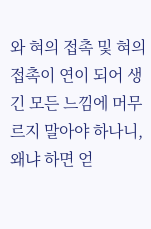와 혀의 접촉 및 혀의 접촉이 연이 되어 생긴 모든 느낌에 머무르지 말아야 하나니, 왜냐 하면 얻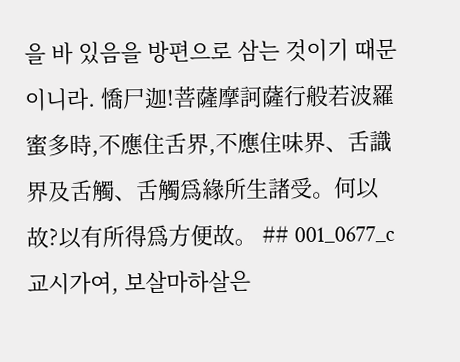을 바 있음을 방편으로 삼는 것이기 때문이니라. 憍尸迦!菩薩摩訶薩行般若波羅蜜多時,不應住舌界,不應住味界、舌識界及舌觸、舌觸爲緣所生諸受。何以故?以有所得爲方便故。 ## 001_0677_c 교시가여, 보살마하살은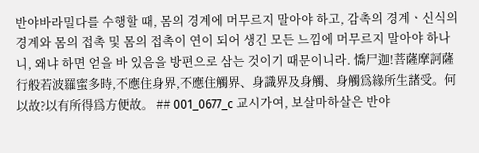반야바라밀다를 수행할 때, 몸의 경계에 머무르지 말아야 하고, 감촉의 경계ㆍ신식의 경계와 몸의 접촉 및 몸의 접촉이 연이 되어 생긴 모든 느낌에 머무르지 말아야 하나니, 왜냐 하면 얻을 바 있음을 방편으로 삼는 것이기 때문이니라. 憍尸迦!菩薩摩訶薩行般若波羅蜜多時,不應住身界,不應住觸界、身識界及身觸、身觸爲緣所生諸受。何以故?以有所得爲方便故。 ## 001_0677_c 교시가여, 보살마하살은 반야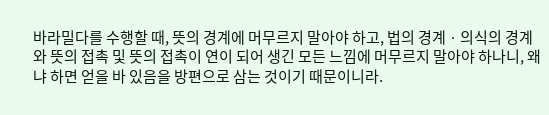바라밀다를 수행할 때, 뜻의 경계에 머무르지 말아야 하고, 법의 경계ㆍ의식의 경계와 뜻의 접촉 및 뜻의 접촉이 연이 되어 생긴 모든 느낌에 머무르지 말아야 하나니, 왜냐 하면 얻을 바 있음을 방편으로 삼는 것이기 때문이니라.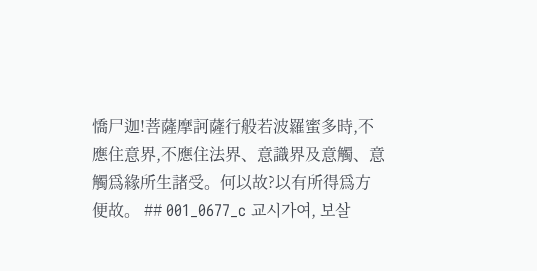憍尸迦!菩薩摩訶薩行般若波羅蜜多時,不應住意界,不應住法界、意識界及意觸、意觸爲緣所生諸受。何以故?以有所得爲方便故。 ## 001_0677_c 교시가여, 보살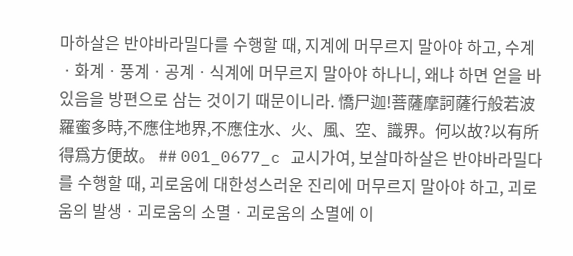마하살은 반야바라밀다를 수행할 때, 지계에 머무르지 말아야 하고, 수계ㆍ화계ㆍ풍계ㆍ공계ㆍ식계에 머무르지 말아야 하나니, 왜냐 하면 얻을 바 있음을 방편으로 삼는 것이기 때문이니라. 憍尸迦!菩薩摩訶薩行般若波羅蜜多時,不應住地界,不應住水、火、風、空、識界。何以故?以有所得爲方便故。 ## 001_0677_c 교시가여, 보살마하살은 반야바라밀다를 수행할 때, 괴로움에 대한성스러운 진리에 머무르지 말아야 하고, 괴로움의 발생ㆍ괴로움의 소멸ㆍ괴로움의 소멸에 이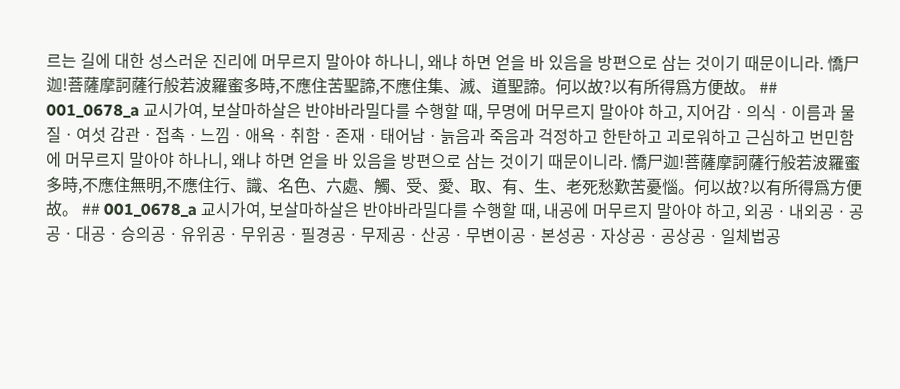르는 길에 대한 성스러운 진리에 머무르지 말아야 하나니, 왜냐 하면 얻을 바 있음을 방편으로 삼는 것이기 때문이니라. 憍尸迦!菩薩摩訶薩行般若波羅蜜多時,不應住苦聖諦,不應住集、滅、道聖諦。何以故?以有所得爲方便故。 ## 001_0678_a 교시가여, 보살마하살은 반야바라밀다를 수행할 때, 무명에 머무르지 말아야 하고, 지어감ㆍ의식ㆍ이름과 물질ㆍ여섯 감관ㆍ접촉ㆍ느낌ㆍ애욕ㆍ취함ㆍ존재ㆍ태어남ㆍ늙음과 죽음과 걱정하고 한탄하고 괴로워하고 근심하고 번민함에 머무르지 말아야 하나니, 왜냐 하면 얻을 바 있음을 방편으로 삼는 것이기 때문이니라. 憍尸迦!菩薩摩訶薩行般若波羅蜜多時,不應住無明,不應住行、識、名色、六處、觸、受、愛、取、有、生、老死愁歎苦憂惱。何以故?以有所得爲方便故。 ## 001_0678_a 교시가여, 보살마하살은 반야바라밀다를 수행할 때, 내공에 머무르지 말아야 하고, 외공ㆍ내외공ㆍ공공ㆍ대공ㆍ승의공ㆍ유위공ㆍ무위공ㆍ필경공ㆍ무제공ㆍ산공ㆍ무변이공ㆍ본성공ㆍ자상공ㆍ공상공ㆍ일체법공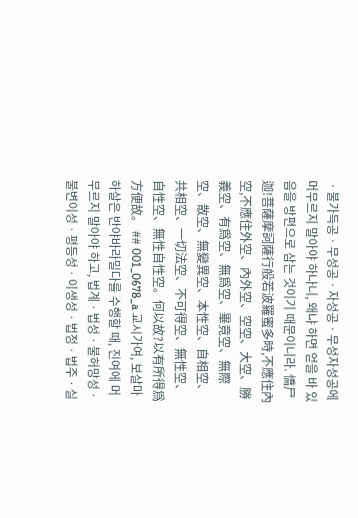ㆍ불가득공ㆍ무성공ㆍ자성공ㆍ무성자성공에 머무르지 말아야 하나니, 왜냐 하면 얻을 바 있음을 방편으로 삼는 것이기 때문이니라. 憍尸迦!菩薩摩訶薩行般若波羅蜜多時,不應住內空,不應住外空、內外空、空空、大空、勝義空、有爲空、無爲空、畢竟空、無際空、散空、無變異空、本性空、自相空、共相空、一切法空、不可得空、無性空、自性空、無性自性空。何以故?以有所得爲方便故。 ## 001_0678_a 교시가여, 보살마하살은 반야바라밀다를 수행할 때, 진여에 머무르지 말아야 하고, 법계ㆍ법성ㆍ불허망성ㆍ불변이성ㆍ평등성ㆍ이생성ㆍ법정ㆍ법주ㆍ실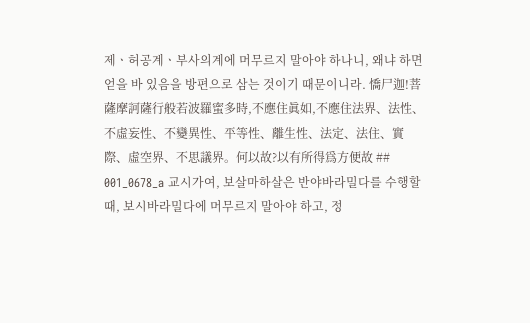제ㆍ허공계ㆍ부사의계에 머무르지 말아야 하나니, 왜냐 하면 얻을 바 있음을 방편으로 삼는 것이기 때문이니라. 憍尸迦!菩薩摩訶薩行般若波羅蜜多時,不應住眞如,不應住法界、法性、不虛妄性、不變異性、平等性、離生性、法定、法住、實際、虛空界、不思議界。何以故?以有所得爲方便故 ## 001_0678_a 교시가여, 보살마하살은 반야바라밀다를 수행할 때, 보시바라밀다에 머무르지 말아야 하고, 정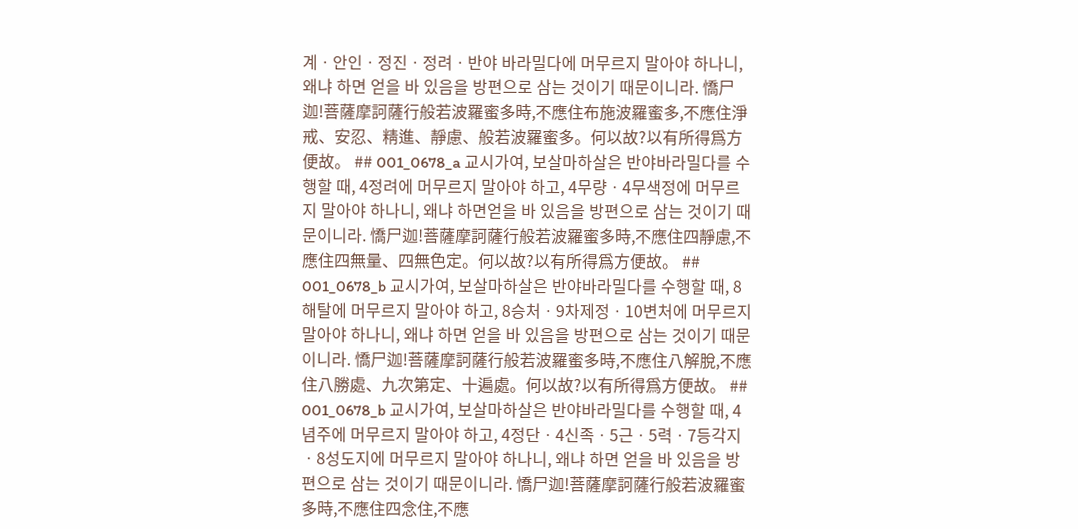계ㆍ안인ㆍ정진ㆍ정려ㆍ반야 바라밀다에 머무르지 말아야 하나니, 왜냐 하면 얻을 바 있음을 방편으로 삼는 것이기 때문이니라. 憍尸迦!菩薩摩訶薩行般若波羅蜜多時,不應住布施波羅蜜多,不應住淨戒、安忍、精進、靜慮、般若波羅蜜多。何以故?以有所得爲方便故。 ## 001_0678_a 교시가여, 보살마하살은 반야바라밀다를 수행할 때, 4정려에 머무르지 말아야 하고, 4무량ㆍ4무색정에 머무르지 말아야 하나니, 왜냐 하면얻을 바 있음을 방편으로 삼는 것이기 때문이니라. 憍尸迦!菩薩摩訶薩行般若波羅蜜多時,不應住四靜慮,不應住四無量、四無色定。何以故?以有所得爲方便故。 ## 001_0678_b 교시가여, 보살마하살은 반야바라밀다를 수행할 때, 8해탈에 머무르지 말아야 하고, 8승처ㆍ9차제정ㆍ10변처에 머무르지 말아야 하나니, 왜냐 하면 얻을 바 있음을 방편으로 삼는 것이기 때문이니라. 憍尸迦!菩薩摩訶薩行般若波羅蜜多時,不應住八解脫,不應住八勝處、九次第定、十遍處。何以故?以有所得爲方便故。 ## 001_0678_b 교시가여, 보살마하살은 반야바라밀다를 수행할 때, 4념주에 머무르지 말아야 하고, 4정단ㆍ4신족ㆍ5근ㆍ5력ㆍ7등각지ㆍ8성도지에 머무르지 말아야 하나니, 왜냐 하면 얻을 바 있음을 방편으로 삼는 것이기 때문이니라. 憍尸迦!菩薩摩訶薩行般若波羅蜜多時,不應住四念住,不應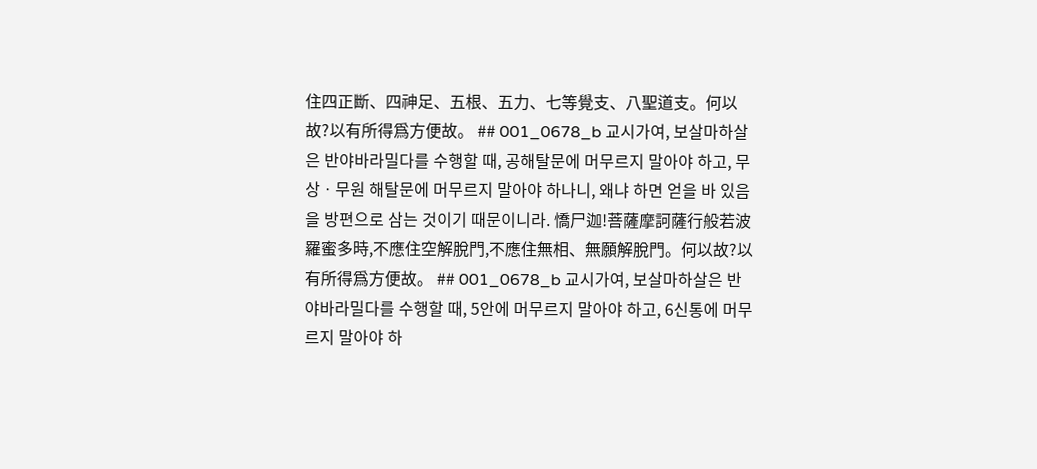住四正斷、四神足、五根、五力、七等覺支、八聖道支。何以故?以有所得爲方便故。 ## 001_0678_b 교시가여, 보살마하살은 반야바라밀다를 수행할 때, 공해탈문에 머무르지 말아야 하고, 무상ㆍ무원 해탈문에 머무르지 말아야 하나니, 왜냐 하면 얻을 바 있음을 방편으로 삼는 것이기 때문이니라. 憍尸迦!菩薩摩訶薩行般若波羅蜜多時,不應住空解脫門,不應住無相、無願解脫門。何以故?以有所得爲方便故。 ## 001_0678_b 교시가여, 보살마하살은 반야바라밀다를 수행할 때, 5안에 머무르지 말아야 하고, 6신통에 머무르지 말아야 하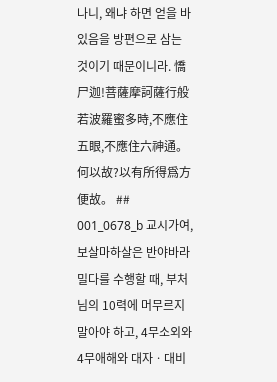나니, 왜냐 하면 얻을 바 있음을 방편으로 삼는 것이기 때문이니라. 憍尸迦!菩薩摩訶薩行般若波羅蜜多時,不應住五眼,不應住六神通。何以故?以有所得爲方便故。 ## 001_0678_b 교시가여, 보살마하살은 반야바라밀다를 수행할 때, 부처님의 10력에 머무르지 말아야 하고, 4무소외와 4무애해와 대자ㆍ대비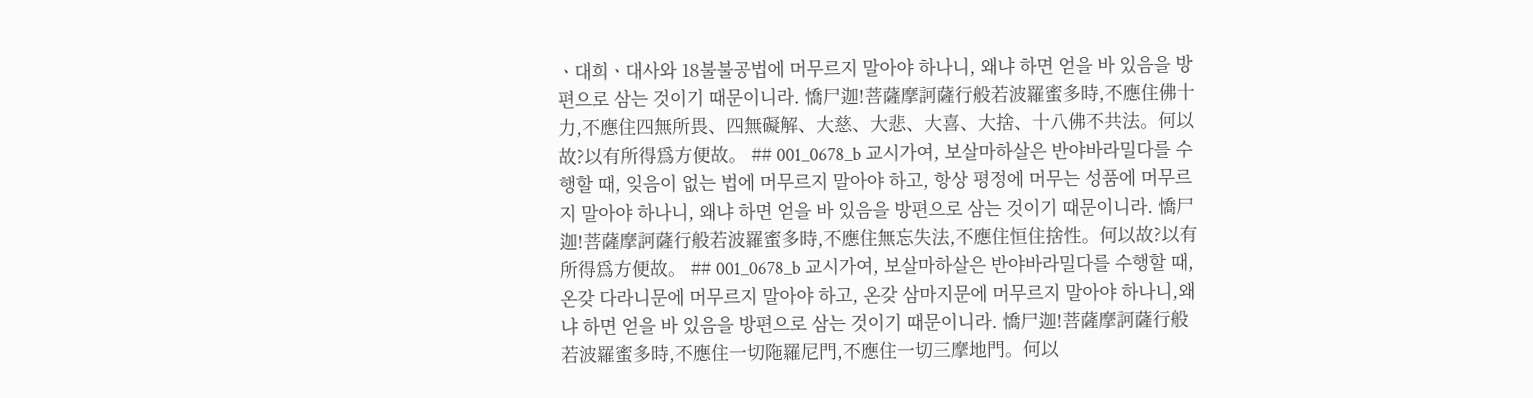ㆍ대희ㆍ대사와 18불불공법에 머무르지 말아야 하나니, 왜냐 하면 얻을 바 있음을 방편으로 삼는 것이기 때문이니라. 憍尸迦!菩薩摩訶薩行般若波羅蜜多時,不應住佛十力,不應住四無所畏、四無礙解、大慈、大悲、大喜、大捨、十八佛不共法。何以故?以有所得爲方便故。 ## 001_0678_b 교시가여, 보살마하살은 반야바라밀다를 수행할 때, 잊음이 없는 법에 머무르지 말아야 하고, 항상 평정에 머무는 성품에 머무르지 말아야 하나니, 왜냐 하면 얻을 바 있음을 방편으로 삼는 것이기 때문이니라. 憍尸迦!菩薩摩訶薩行般若波羅蜜多時,不應住無忘失法,不應住恒住捨性。何以故?以有所得爲方便故。 ## 001_0678_b 교시가여, 보살마하살은 반야바라밀다를 수행할 때, 온갖 다라니문에 머무르지 말아야 하고, 온갖 삼마지문에 머무르지 말아야 하나니,왜냐 하면 얻을 바 있음을 방편으로 삼는 것이기 때문이니라. 憍尸迦!菩薩摩訶薩行般若波羅蜜多時,不應住一切陁羅尼門,不應住一切三摩地門。何以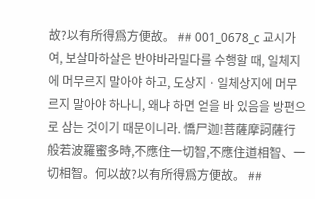故?以有所得爲方便故。 ## 001_0678_c 교시가여, 보살마하살은 반야바라밀다를 수행할 때, 일체지에 머무르지 말아야 하고, 도상지ㆍ일체상지에 머무르지 말아야 하나니, 왜냐 하면 얻을 바 있음을 방편으로 삼는 것이기 때문이니라. 憍尸迦!菩薩摩訶薩行般若波羅蜜多時,不應住一切智,不應住道相智、一切相智。何以故?以有所得爲方便故。 ##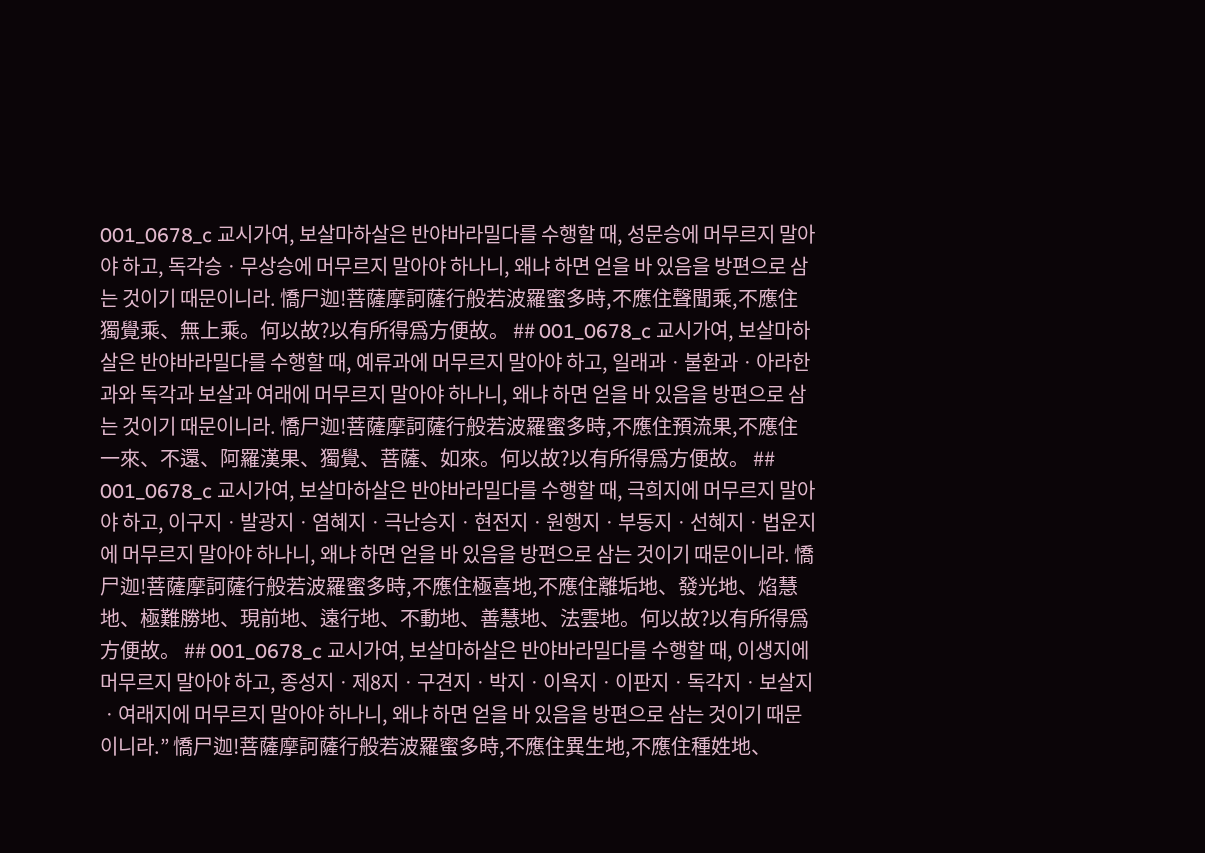001_0678_c 교시가여, 보살마하살은 반야바라밀다를 수행할 때, 성문승에 머무르지 말아야 하고, 독각승ㆍ무상승에 머무르지 말아야 하나니, 왜냐 하면 얻을 바 있음을 방편으로 삼는 것이기 때문이니라. 憍尸迦!菩薩摩訶薩行般若波羅蜜多時,不應住聲聞乘,不應住獨覺乘、無上乘。何以故?以有所得爲方便故。 ## 001_0678_c 교시가여, 보살마하살은 반야바라밀다를 수행할 때, 예류과에 머무르지 말아야 하고, 일래과ㆍ불환과ㆍ아라한과와 독각과 보살과 여래에 머무르지 말아야 하나니, 왜냐 하면 얻을 바 있음을 방편으로 삼는 것이기 때문이니라. 憍尸迦!菩薩摩訶薩行般若波羅蜜多時,不應住預流果,不應住一來、不還、阿羅漢果、獨覺、菩薩、如來。何以故?以有所得爲方便故。 ## 001_0678_c 교시가여, 보살마하살은 반야바라밀다를 수행할 때, 극희지에 머무르지 말아야 하고, 이구지ㆍ발광지ㆍ염혜지ㆍ극난승지ㆍ현전지ㆍ원행지ㆍ부동지ㆍ선혜지ㆍ법운지에 머무르지 말아야 하나니, 왜냐 하면 얻을 바 있음을 방편으로 삼는 것이기 때문이니라. 憍尸迦!菩薩摩訶薩行般若波羅蜜多時,不應住極喜地,不應住離垢地、發光地、焰慧地、極難勝地、現前地、遠行地、不動地、善慧地、法雲地。何以故?以有所得爲方便故。 ## 001_0678_c 교시가여, 보살마하살은 반야바라밀다를 수행할 때, 이생지에 머무르지 말아야 하고, 종성지ㆍ제8지ㆍ구견지ㆍ박지ㆍ이욕지ㆍ이판지ㆍ독각지ㆍ보살지ㆍ여래지에 머무르지 말아야 하나니, 왜냐 하면 얻을 바 있음을 방편으로 삼는 것이기 때문이니라.” 憍尸迦!菩薩摩訶薩行般若波羅蜜多時,不應住異生地,不應住種姓地、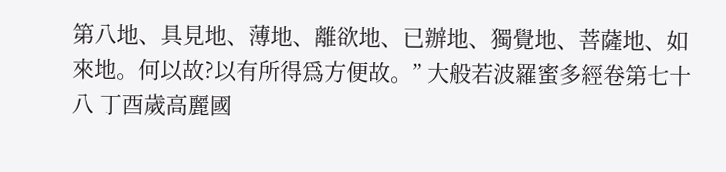第八地、具見地、薄地、離欲地、已辦地、獨覺地、菩薩地、如來地。何以故?以有所得爲方便故。” 大般若波羅蜜多經卷第七十八 丁酉歲高麗國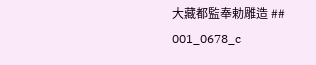大藏都監奉勅雕造 ## 001_0678_c